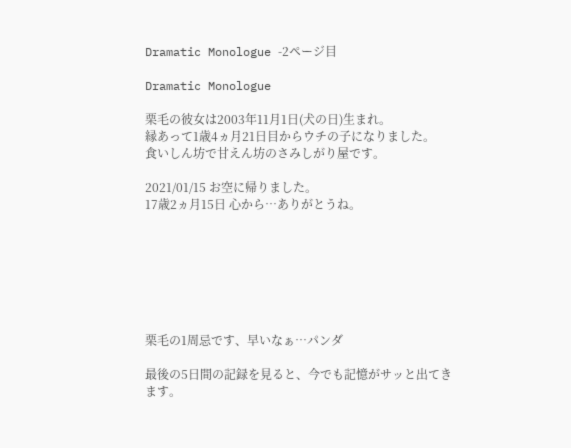Dramatic Monologue -2ページ目

Dramatic Monologue

栗毛の彼女は2003年11月1日(犬の日)生まれ。
縁あって1歳4ヵ月21日目からウチの子になりました。
食いしん坊で甘えん坊のさみしがり屋です。

2021/01/15 お空に帰りました。
17歳2ヵ月15日 心から…ありがとうね。







栗毛の1周忌です、早いなぁ…パンダ

最後の5日間の記録を見ると、今でも記憶がサッと出てきます。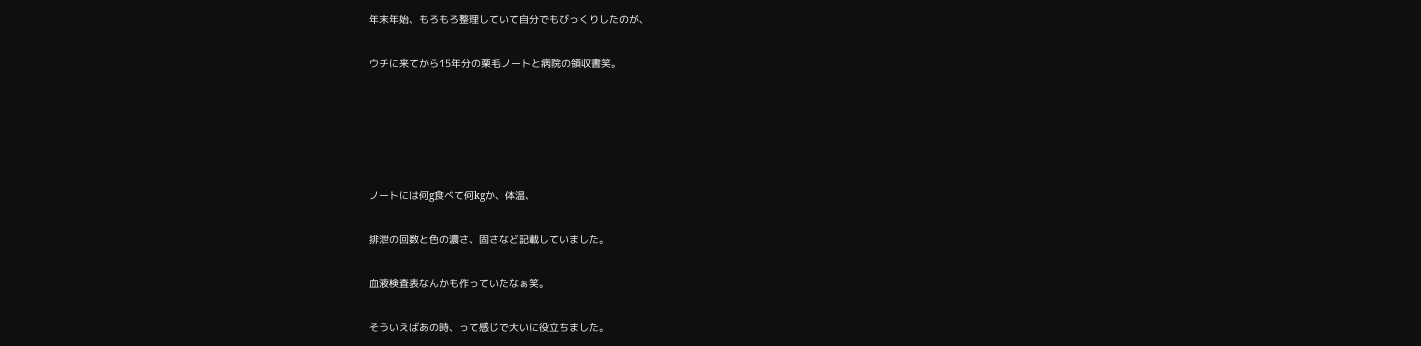年末年始、もろもろ整理していて自分でもびっくりしたのが、

ウチに来てから15年分の栗毛ノートと病院の領収書笑。





ノートには何g食べて何kgか、体温、

排泄の回数と色の濃さ、固さなど記載していました。

血液検査表なんかも作っていたなぁ笑。

そういえばあの時、って感じで大いに役立ちました。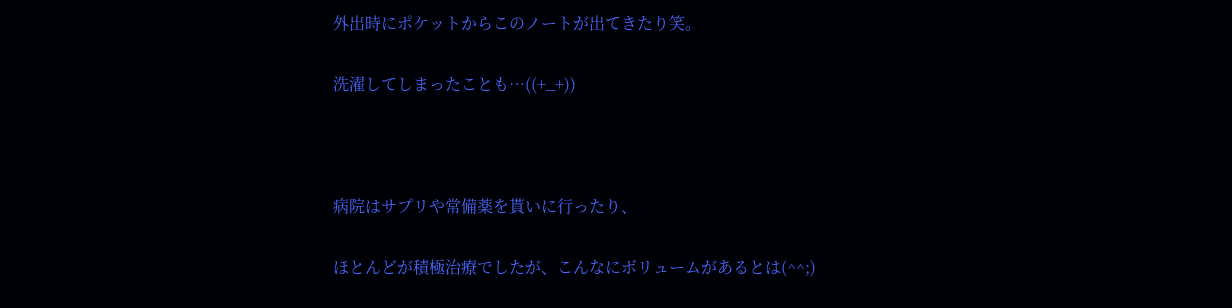外出時にポケットからこのノートが出てきたり笑。

洗濯してしまったことも…((+_+))



病院はサプリや常備薬を貰いに行ったり、

ほとんどが積極治療でしたが、こんなにボリュームがあるとは(^^;)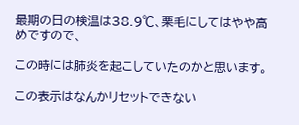最期の日の検温は38.9℃、栗毛にしてはやや高めですので、

この時には肺炎を起こしていたのかと思います。

この表示はなんかリセットできない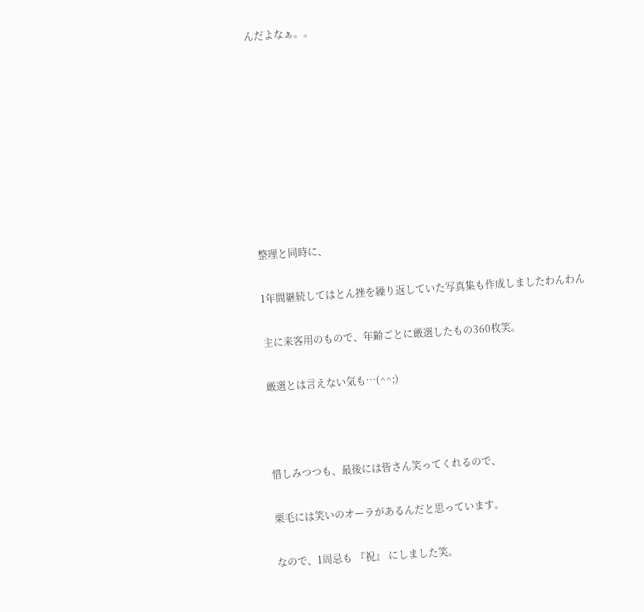んだよなぁ。。









整理と同時に、

1年間継続してはとん挫を繰り返していた写真集も作成しましたわんわん

主に来客用のもので、年齢ごとに厳選したもの360枚笑。

厳選とは言えない気も…(^^;)



惜しみつつも、最後には皆さん笑ってくれるので、

栗毛には笑いのオーラがあるんだと思っています。

なので、1周忌も 『祝』 にしました笑。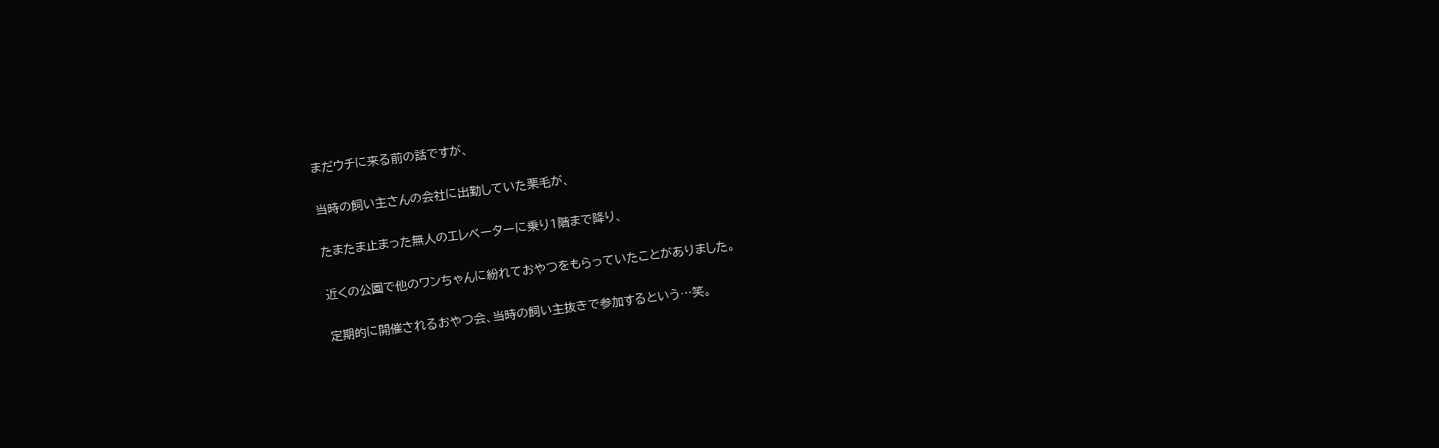まだウチに来る前の話ですが、

当時の飼い主さんの会社に出勤していた栗毛が、

たまたま止まった無人のエレベーターに乗り1階まで降り、

近くの公園で他のワンちゃんに紛れておやつをもらっていたことがありました。

定期的に開催されるおやつ会、当時の飼い主抜きで参加するという…笑。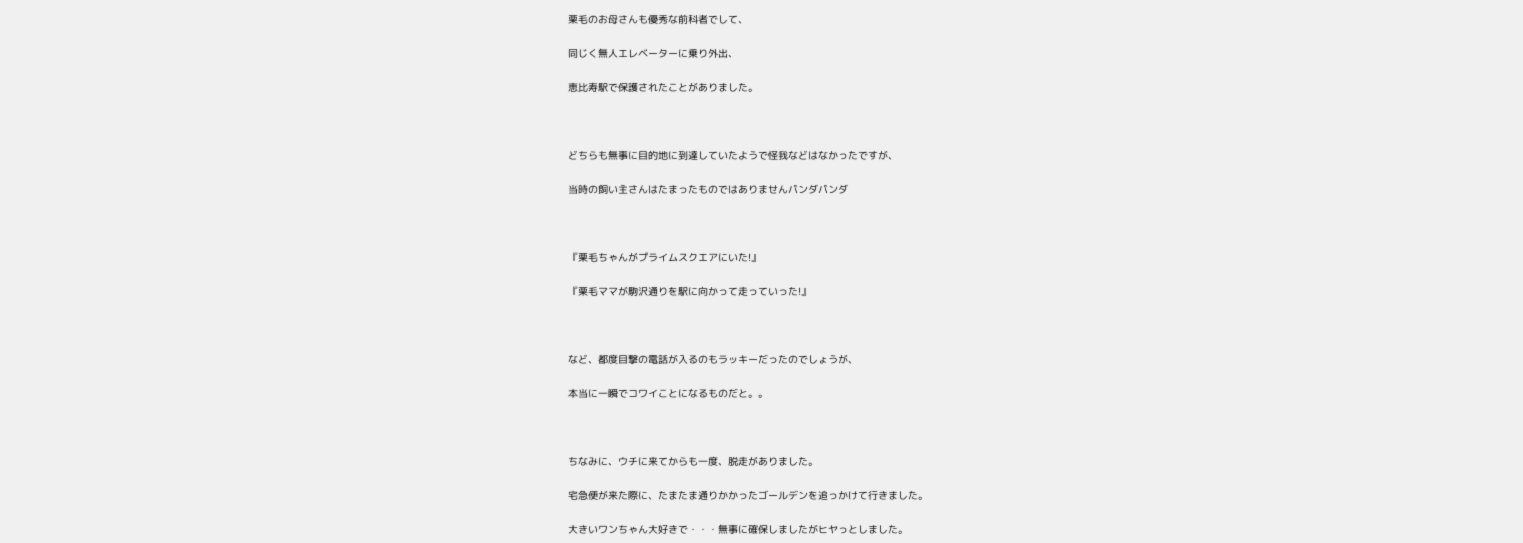栗毛のお母さんも優秀な前科者でして、

同じく無人エレベーターに乗り外出、

恵比寿駅で保護されたことがありました。



どちらも無事に目的地に到達していたようで怪我などはなかったですが、

当時の飼い主さんはたまったものではありませんパンダパンダ



『栗毛ちゃんがプライムスクエアにいた!』

『栗毛ママが駒沢通りを駅に向かって走っていった!』



など、都度目撃の電話が入るのもラッキーだったのでしょうが、

本当に一瞬でコワイことになるものだと。。



ちなみに、ウチに来てからも一度、脱走がありました。

宅急便が来た際に、たまたま通りかかったゴールデンを追っかけて行きました。

大きいワンちゃん大好きで・・・無事に確保しましたがヒヤっとしました。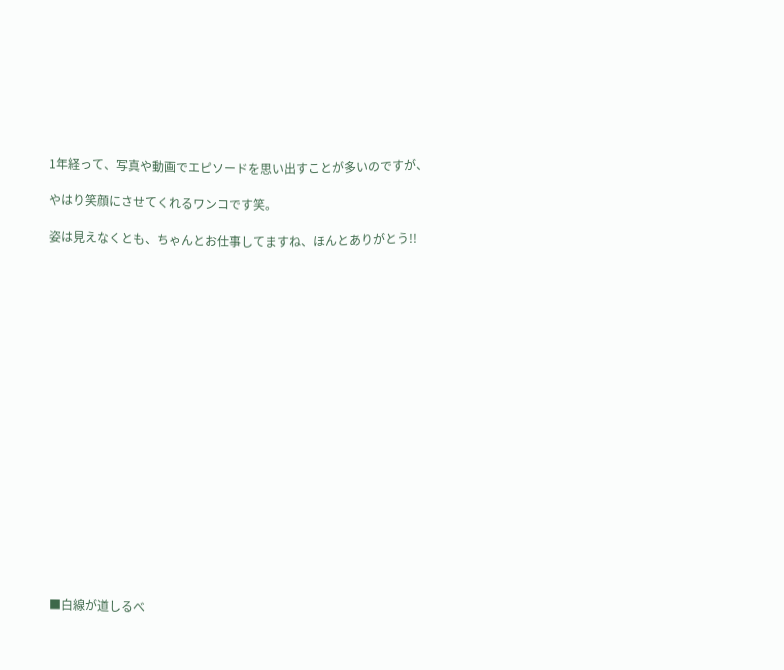1年経って、写真や動画でエピソードを思い出すことが多いのですが、

やはり笑顔にさせてくれるワンコです笑。

姿は見えなくとも、ちゃんとお仕事してますね、ほんとありがとう!!



















■白線が道しるべ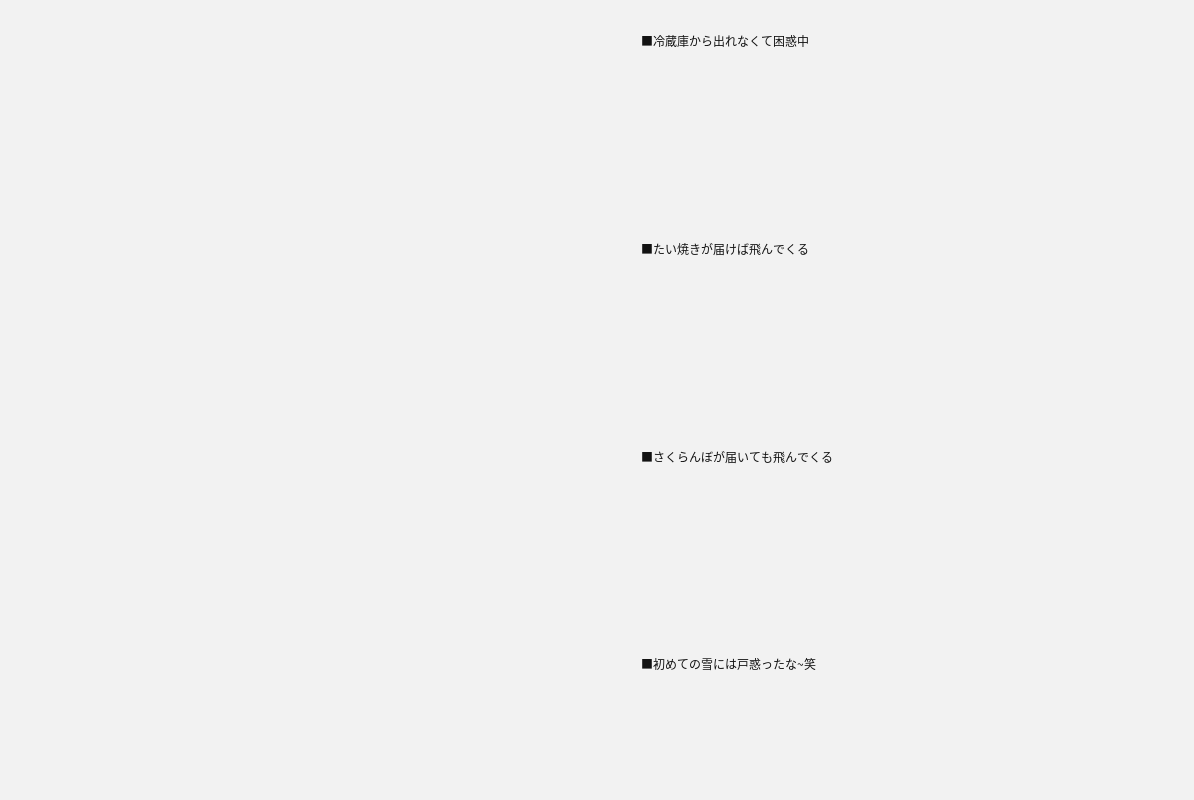■冷蔵庫から出れなくて困惑中









■たい焼きが届けば飛んでくる









■さくらんぼが届いても飛んでくる









■初めての雪には戸惑ったな~笑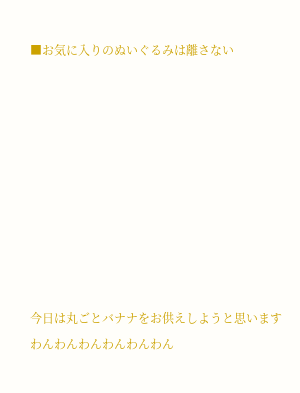■お気に入りのぬいぐるみは離さない









今日は丸ごとバナナをお供えしようと思いますわんわんわんわんわんわん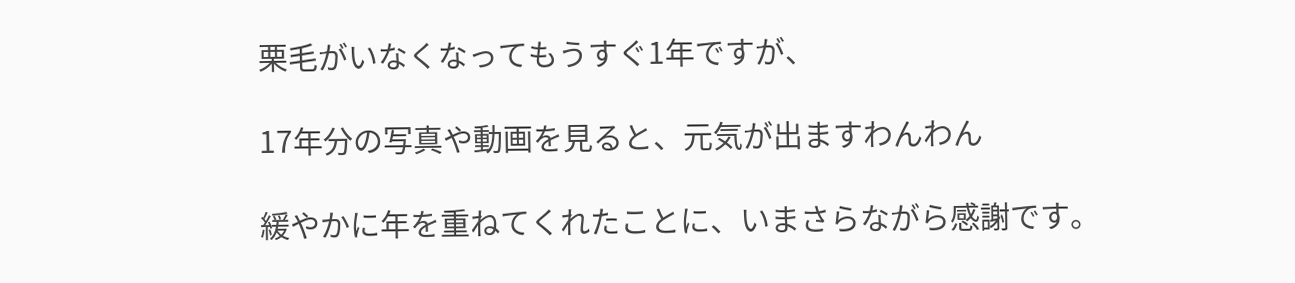栗毛がいなくなってもうすぐ1年ですが、

17年分の写真や動画を見ると、元気が出ますわんわん

緩やかに年を重ねてくれたことに、いまさらながら感謝です。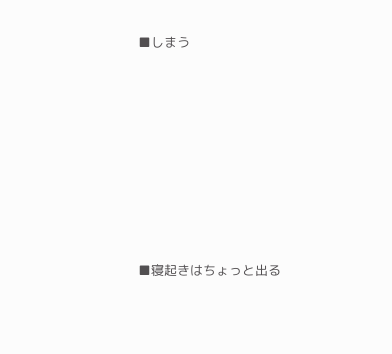■しまう









■寝起きはちょっと出る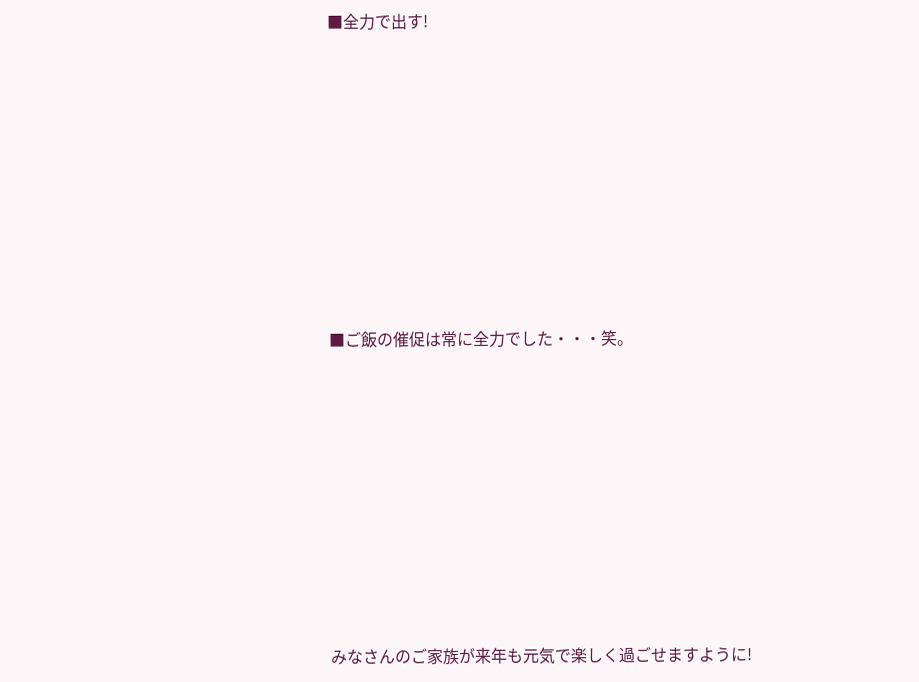■全力で出す!









■ご飯の催促は常に全力でした・・・笑。









みなさんのご家族が来年も元気で楽しく過ごせますように!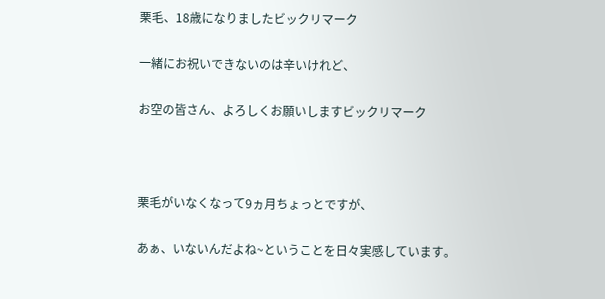栗毛、18歳になりましたビックリマーク

一緒にお祝いできないのは辛いけれど、

お空の皆さん、よろしくお願いしますビックリマーク



栗毛がいなくなって9ヵ月ちょっとですが、

あぁ、いないんだよね~ということを日々実感しています。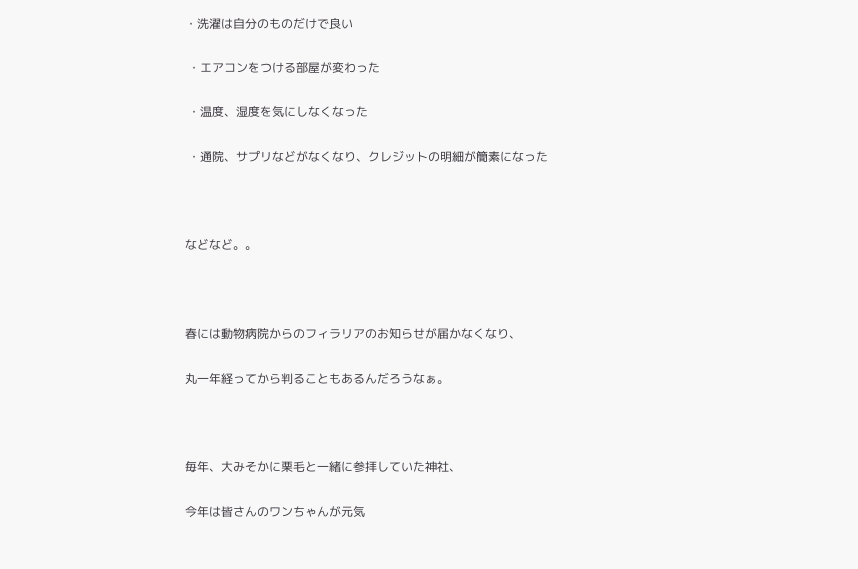・洗濯は自分のものだけで良い

 ・エアコンをつける部屋が変わった

 ・温度、湿度を気にしなくなった

 ・通院、サプリなどがなくなり、クレジットの明細が簡素になった



などなど。。



春には動物病院からのフィラリアのお知らせが届かなくなり、

丸一年経ってから判ることもあるんだろうなぁ。



毎年、大みそかに栗毛と一緒に参拝していた神社、

今年は皆さんのワンちゃんが元気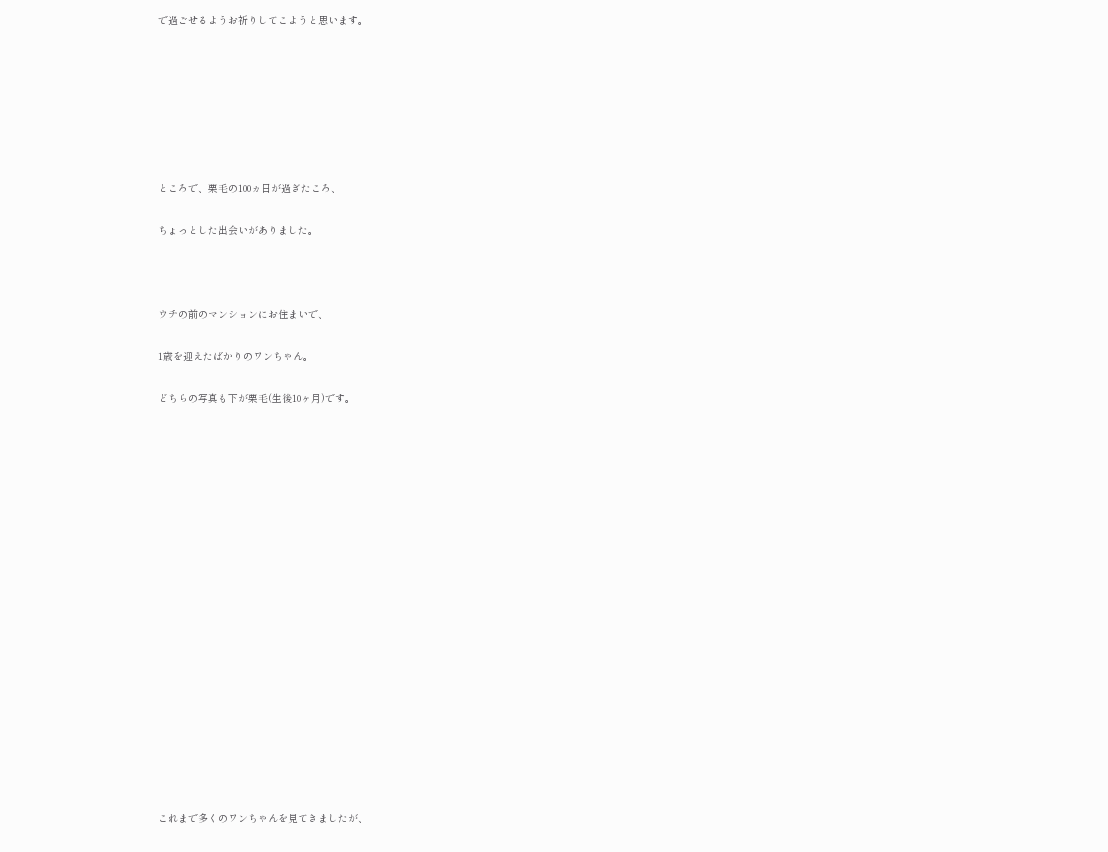で過ごせるようお祈りしてこようと思います。







ところで、栗毛の100ヵ日が過ぎたころ、

ちょっとした出会いがありました。



ウチの前のマンションにお住まいで、

1歳を迎えたばかりのワンちゃん。

どちらの写真も下が栗毛(生後10ヶ月)です。



















これまで多くのワンちゃんを見てきましたが、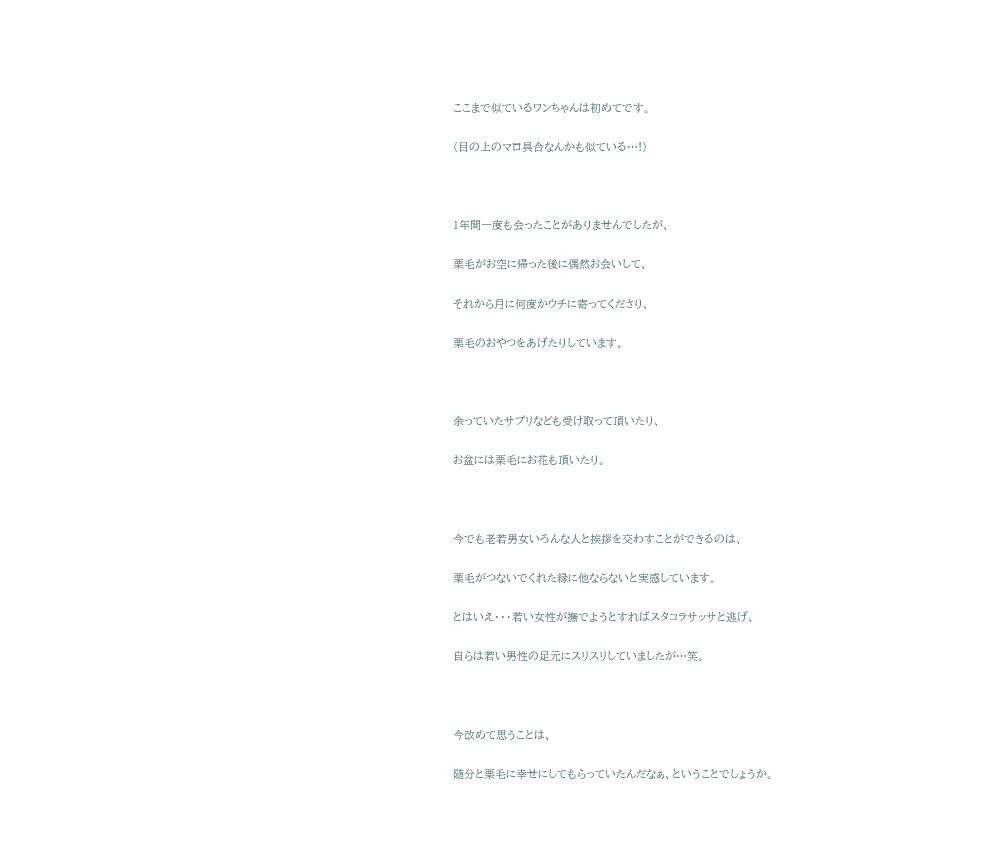ここまで似ているワンちゃんは初めてです。

(目の上のマロ具合なんかも似ている…!)



1年間一度も会ったことがありませんでしたが、

栗毛がお空に帰った後に偶然お会いして、

それから月に何度かウチに寄ってくださり、

栗毛のおやつをあげたりしています。



余っていたサプリなども受け取って頂いたり、

お盆には栗毛にお花も頂いたり。



今でも老若男女いろんな人と挨拶を交わすことができるのは、

栗毛がつないでくれた縁に他ならないと実感しています。

とはいえ・・・若い女性が撫でようとすればスタコラサッサと逃げ、

自らは若い男性の足元にスリスリしていましたが…笑。



今改めて思うことは、

随分と栗毛に幸せにしてもらっていたんだなぁ、ということでしょうか。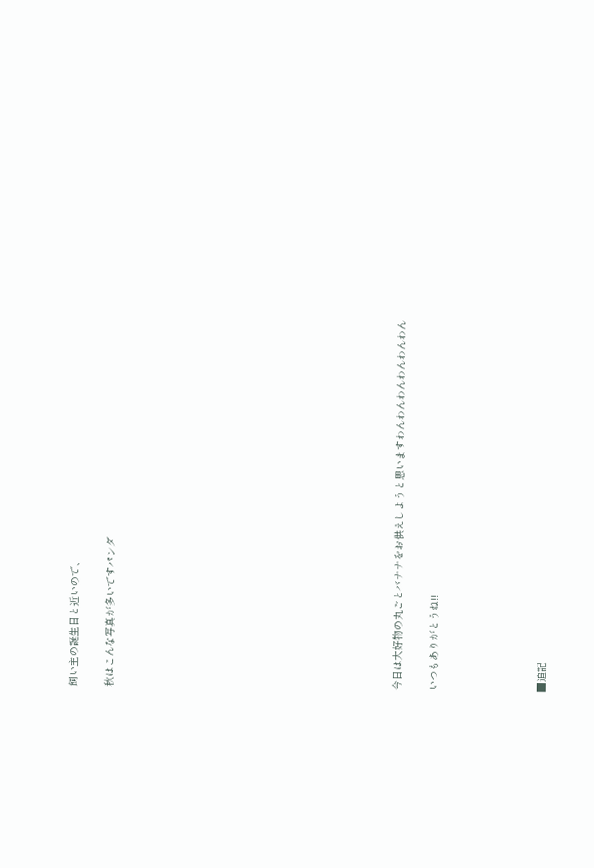飼い主の誕生日と近いので、

秋はこんな写真が多いですパンダ















今日は大好物の丸ごとバナナをお供えしようと思いますわんわんわんわんわんわん

いつもありがとうね!!





■追記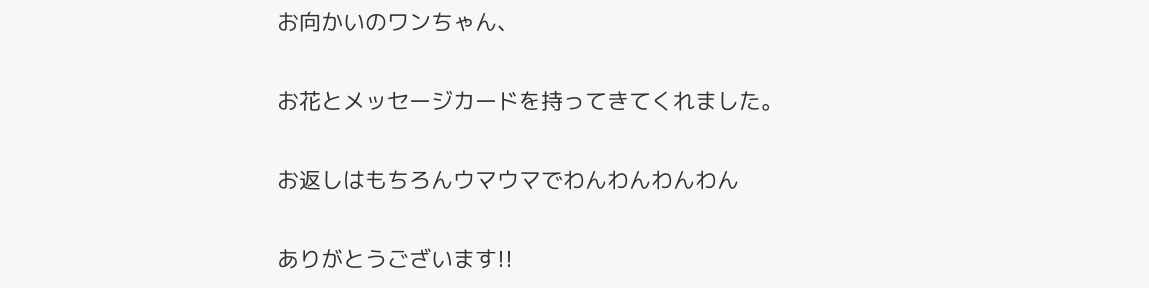お向かいのワンちゃん、

お花とメッセージカードを持ってきてくれました。

お返しはもちろんウマウマでわんわんわんわん

ありがとうございます!!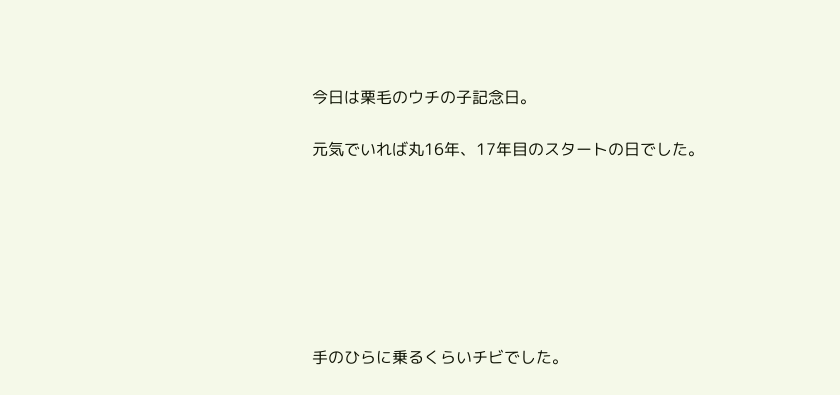今日は栗毛のウチの子記念日。

元気でいれば丸16年、17年目のスタートの日でした。







手のひらに乗るくらいチビでした。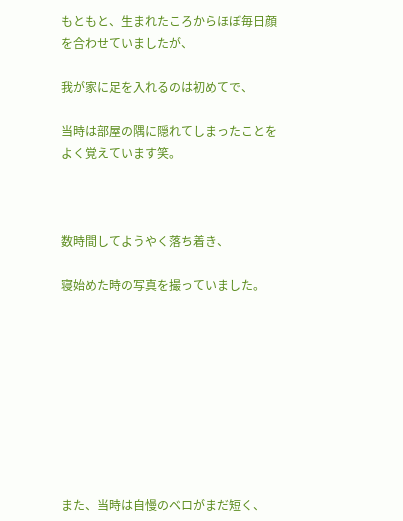もともと、生まれたころからほぼ毎日顔を合わせていましたが、

我が家に足を入れるのは初めてで、

当時は部屋の隅に隠れてしまったことをよく覚えています笑。



数時間してようやく落ち着き、

寝始めた時の写真を撮っていました。









また、当時は自慢のベロがまだ短く、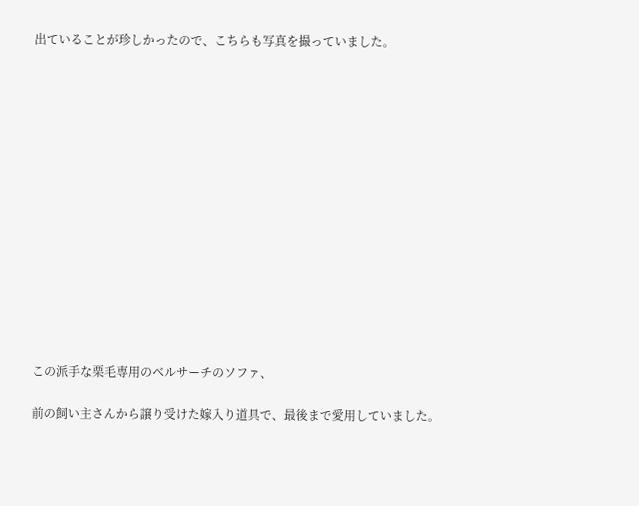出ていることが珍しかったので、こちらも写真を撮っていました。















この派手な栗毛専用のベルサーチのソファ、

前の飼い主さんから譲り受けた嫁入り道具で、最後まで愛用していました。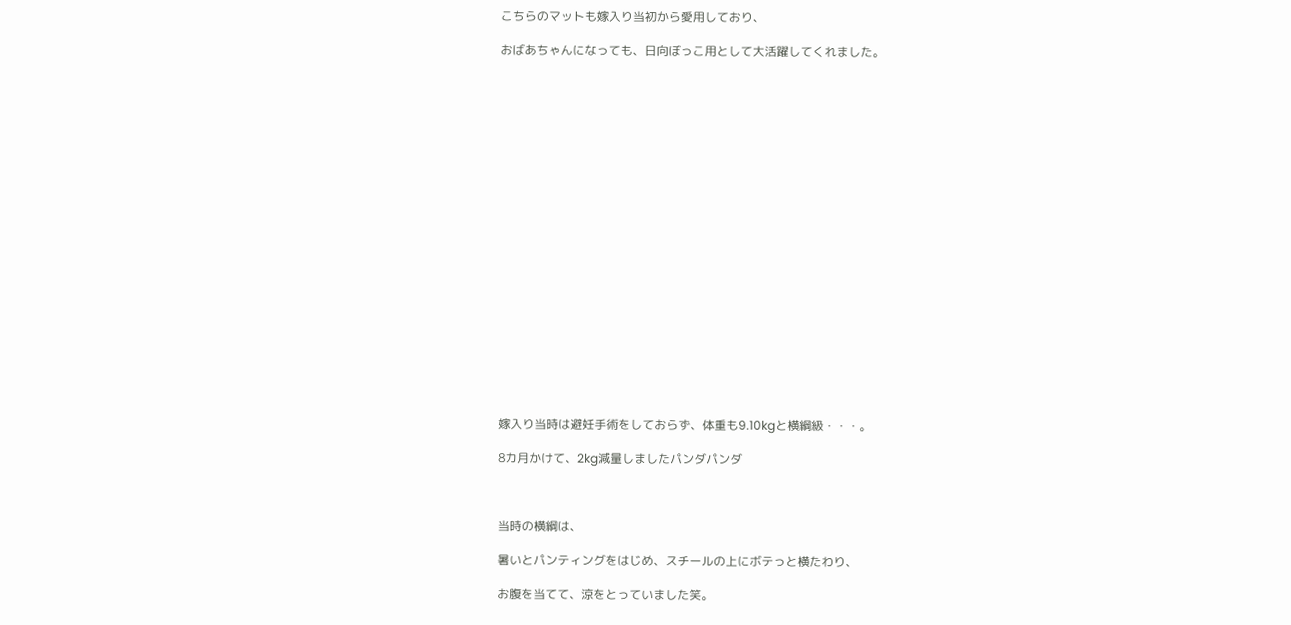こちらのマットも嫁入り当初から愛用しており、

おばあちゃんになっても、日向ぼっこ用として大活躍してくれました。





















嫁入り当時は避妊手術をしておらず、体重も9.10kgと横綱級・・・。

8カ月かけて、2kg減量しましたパンダパンダ



当時の横綱は、

暑いとパンティングをはじめ、スチールの上にボテっと横たわり、

お腹を当てて、涼をとっていました笑。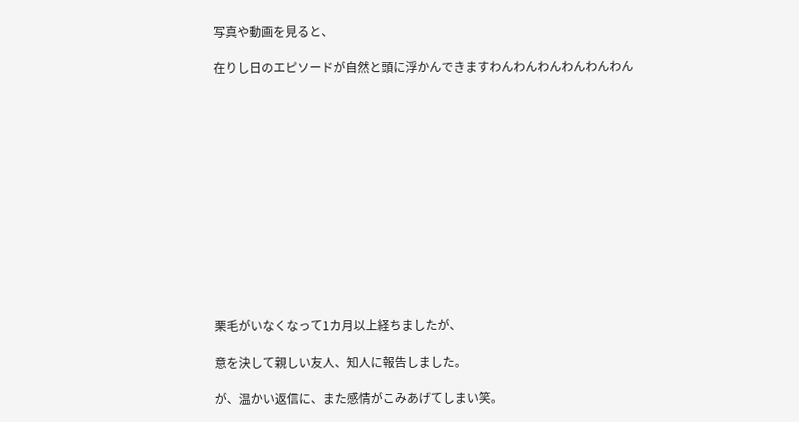写真や動画を見ると、

在りし日のエピソードが自然と頭に浮かんできますわんわんわんわんわんわん













栗毛がいなくなって1カ月以上経ちましたが、

意を決して親しい友人、知人に報告しました。

が、温かい返信に、また感情がこみあげてしまい笑。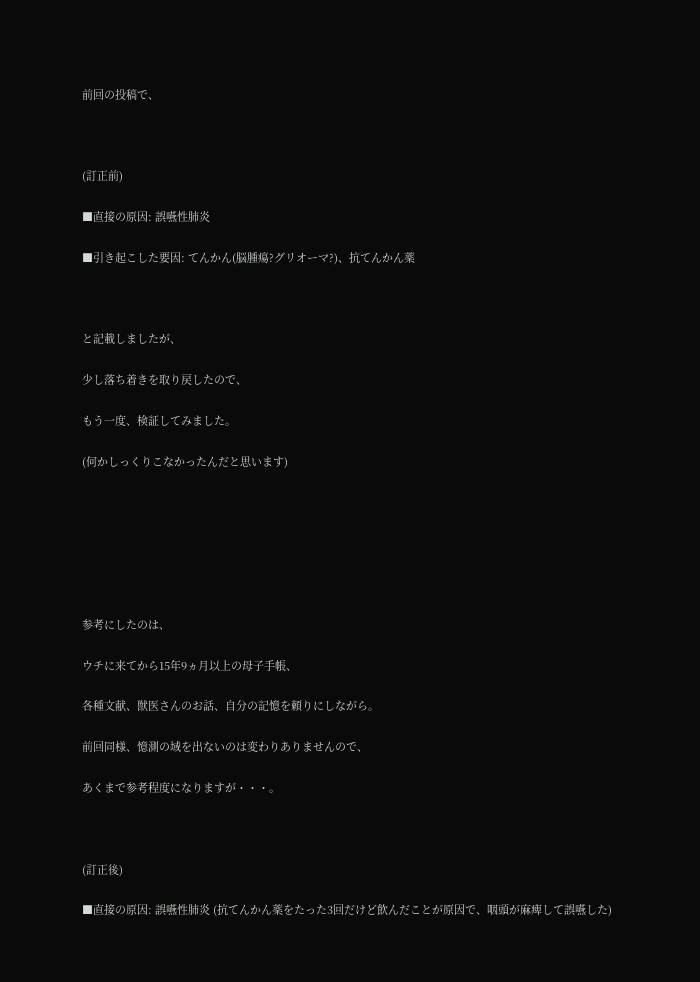前回の投稿で、



(訂正前)

■直接の原因: 誤嚥性肺炎

■引き起こした要因: てんかん(脳腫瘍?グリオーマ?)、抗てんかん薬



と記載しましたが、

少し落ち着きを取り戻したので、

もう一度、検証してみました。

(何かしっくりこなかったんだと思います)







参考にしたのは、

ウチに来てから15年9ヵ月以上の母子手帳、

各種文献、獣医さんのお話、自分の記憶を頼りにしながら。

前回同様、憶測の域を出ないのは変わりありませんので、

あくまで参考程度になりますが・・・。



(訂正後)

■直接の原因: 誤嚥性肺炎 (抗てんかん薬をたった3回だけど飲んだことが原因で、咽頭が麻痺して誤嚥した)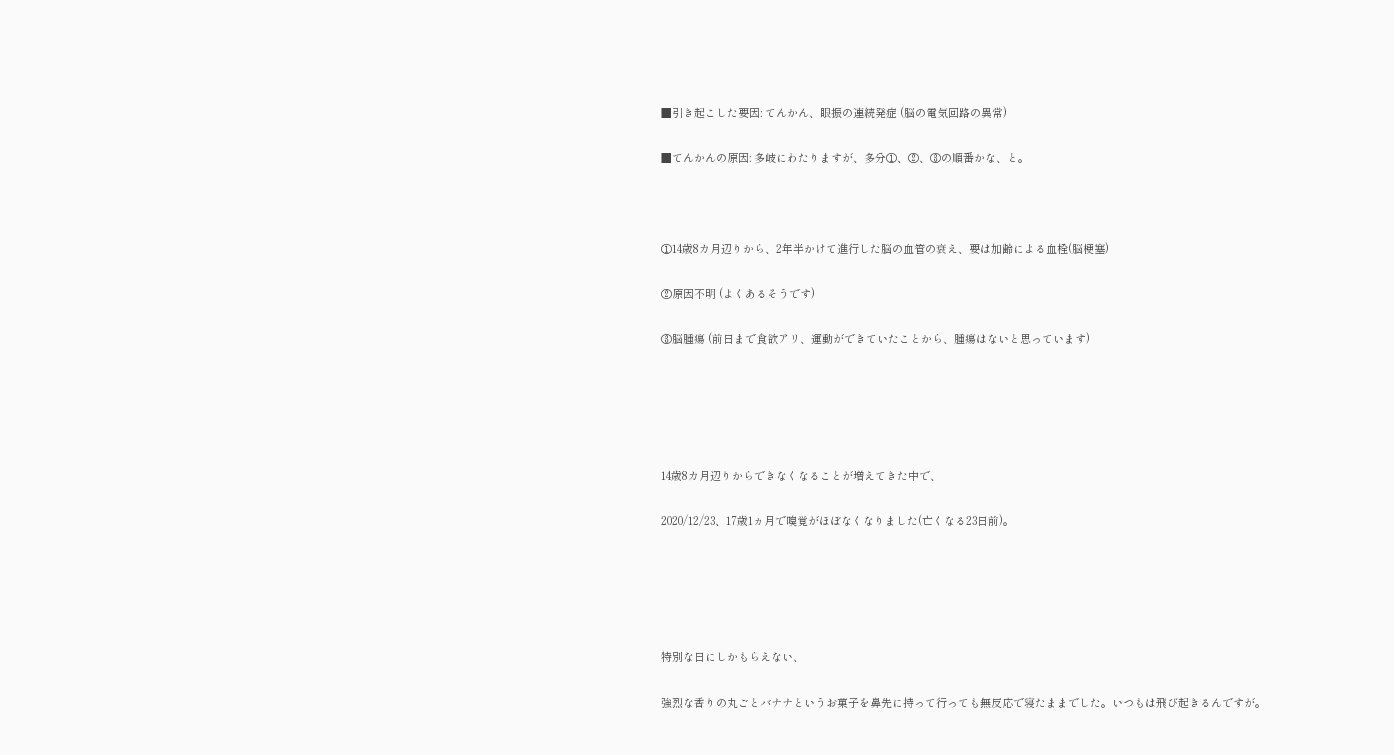■引き起こした要因: てんかん、眼振の連続発症 (脳の電気回路の異常)

■てんかんの原因: 多岐にわたりますが、多分①、②、③の順番かな、と。



①14歳8カ月辺りから、2年半かけて進行した脳の血管の衰え、要は加齢による血栓(脳梗塞)

②原因不明 (よくあるそうです)

③脳腫瘍 (前日まで食欲アリ、運動ができていたことから、腫瘍はないと思っています)





14歳8カ月辺りからできなくなることが増えてきた中で、

2020/12/23、17歳1ヵ月で嗅覚がほぼなくなりました(亡くなる23日前)。





特別な日にしかもらえない、

強烈な香りの丸ごとバナナというお菓子を鼻先に持って行っても無反応で寝たままでした。いつもは飛び起きるんですが。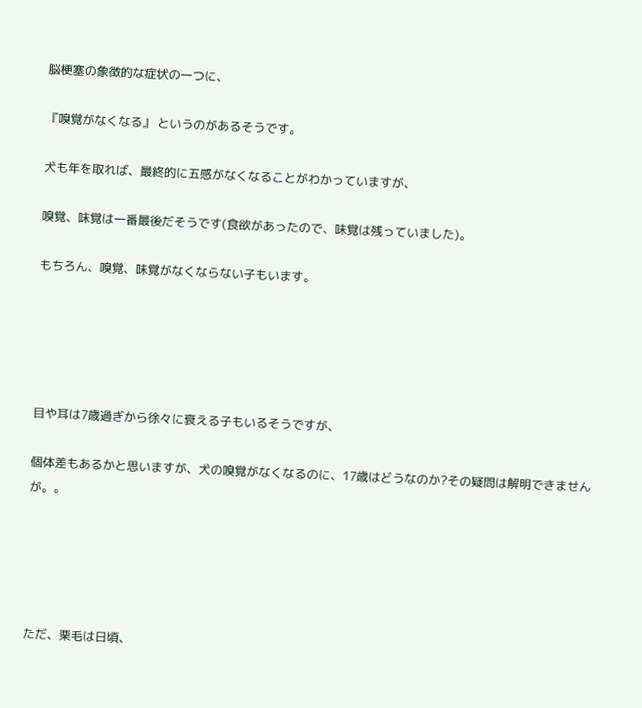脳梗塞の象徴的な症状の一つに、

『嗅覚がなくなる』 というのがあるそうです。

犬も年を取れば、最終的に五感がなくなることがわかっていますが、

嗅覚、味覚は一番最後だそうです(食欲があったので、味覚は残っていました)。

もちろん、嗅覚、味覚がなくならない子もいます。





目や耳は7歳過ぎから徐々に衰える子もいるそうですが、

個体差もあるかと思いますが、犬の嗅覚がなくなるのに、17歳はどうなのか?その疑問は解明できませんが。。





ただ、栗毛は日頃、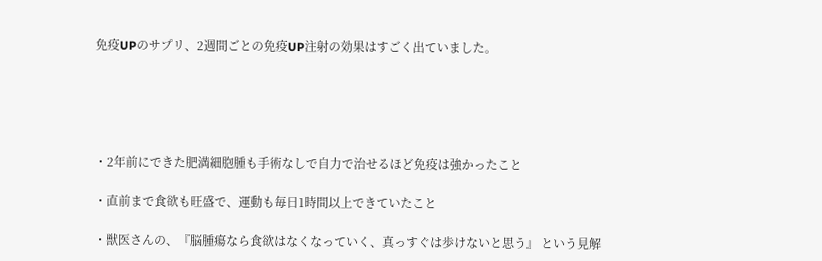免疫UPのサプリ、2週間ごとの免疫UP注射の効果はすごく出ていました。





・2年前にできた肥満細胞腫も手術なしで自力で治せるほど免疫は強かったこと

・直前まで食欲も旺盛で、運動も毎日1時間以上できていたこと

・獣医さんの、『脳腫瘍なら食欲はなくなっていく、真っすぐは歩けないと思う』 という見解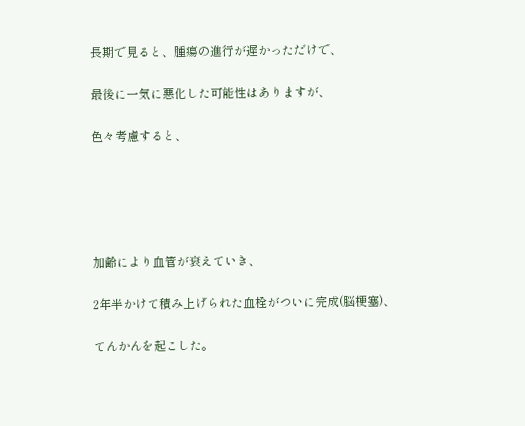長期で見ると、腫瘍の進行が遅かっただけで、

最後に一気に悪化した可能性はありますが、

色々考慮すると、





加齢により血管が衰えていき、

2年半かけて積み上げられた血栓がついに完成(脳梗塞)、

てんかんを起こした。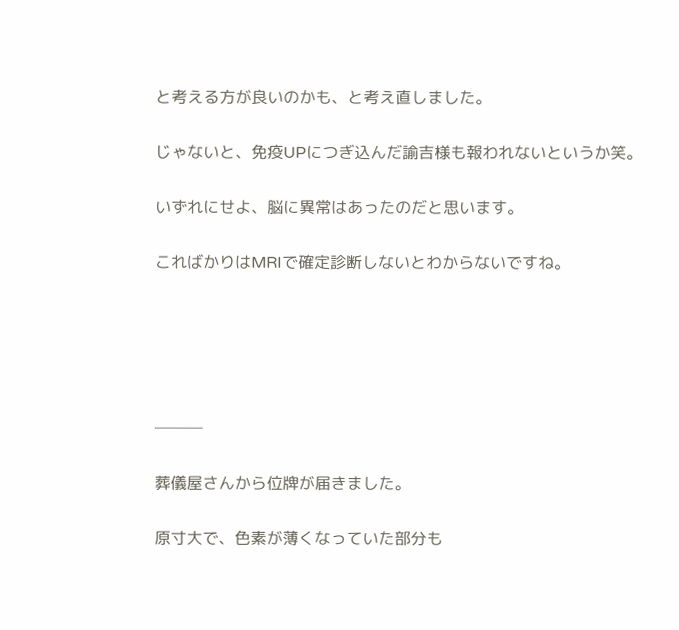と考える方が良いのかも、と考え直しました。

じゃないと、免疫UPにつぎ込んだ諭吉様も報われないというか笑。

いずれにせよ、脳に異常はあったのだと思います。

こればかりはMRIで確定診断しないとわからないですね。





───

葬儀屋さんから位牌が届きました。

原寸大で、色素が薄くなっていた部分も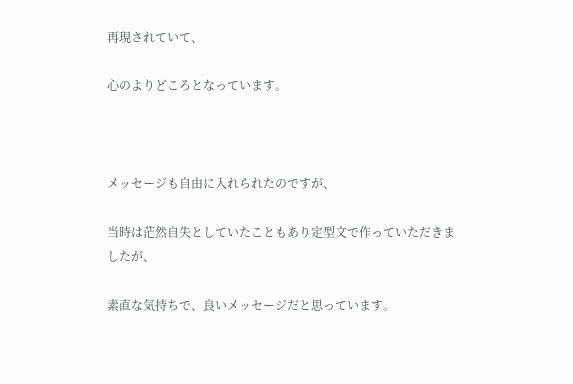再現されていて、

心のよりどころとなっています。



メッセージも自由に入れられたのですが、

当時は茫然自失としていたこともあり定型文で作っていただきましたが、

素直な気持ちで、良いメッセージだと思っています。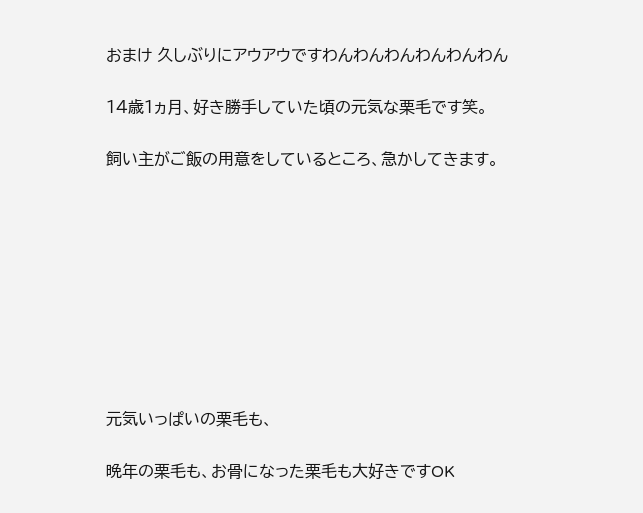おまけ 久しぶりにアウアウですわんわんわんわんわんわん

14歳1ヵ月、好き勝手していた頃の元気な栗毛です笑。

飼い主がご飯の用意をしているところ、急かしてきます。









元気いっぱいの栗毛も、

晩年の栗毛も、お骨になった栗毛も大好きですOK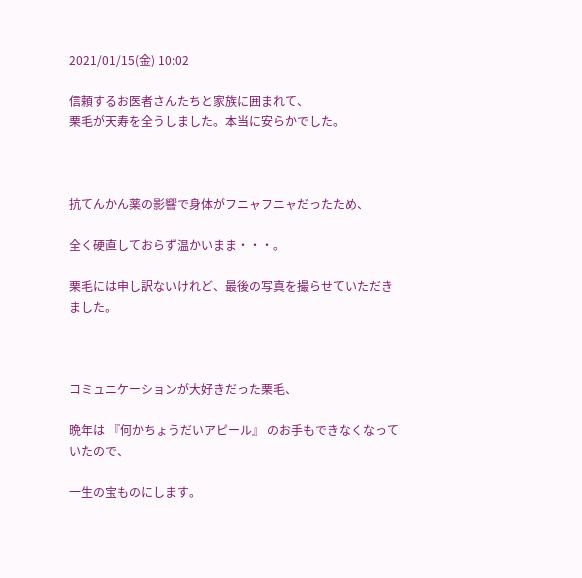2021/01/15(金) 10:02

信頼するお医者さんたちと家族に囲まれて、
栗毛が天寿を全うしました。本当に安らかでした。



抗てんかん薬の影響で身体がフニャフニャだったため、

全く硬直しておらず温かいまま・・・。

栗毛には申し訳ないけれど、最後の写真を撮らせていただきました。



コミュニケーションが大好きだった栗毛、

晩年は 『何かちょうだいアピール』 のお手もできなくなっていたので、

一生の宝ものにします。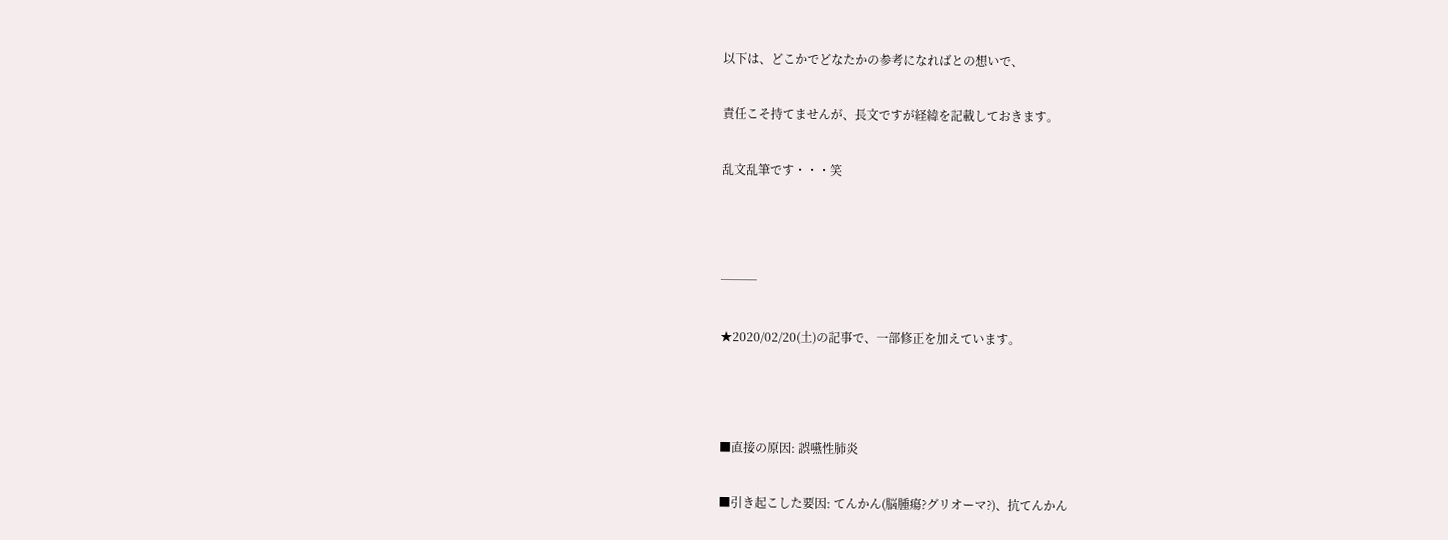以下は、どこかでどなたかの参考になればとの想いで、

責任こそ持てませんが、長文ですが経緯を記載しておきます。

乱文乱筆です・・・笑



───

★2020/02/20(土)の記事で、一部修正を加えています。



■直接の原因: 誤嚥性肺炎

■引き起こした要因: てんかん(脳腫瘍?グリオーマ?)、抗てんかん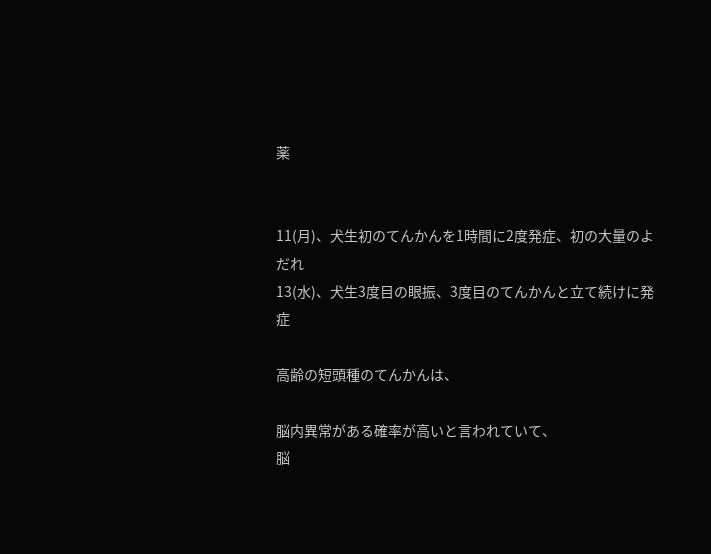薬


11(月)、犬生初のてんかんを1時間に2度発症、初の大量のよだれ
13(水)、犬生3度目の眼振、3度目のてんかんと立て続けに発症

高齢の短頭種のてんかんは、

脳内異常がある確率が高いと言われていて、
脳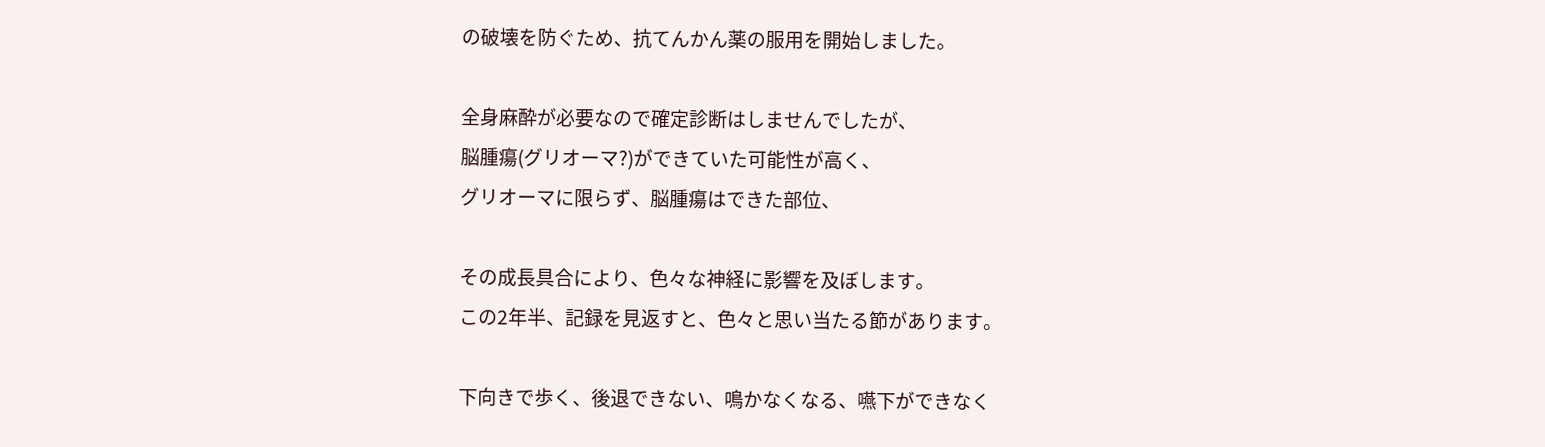の破壊を防ぐため、抗てんかん薬の服用を開始しました。

全身麻酔が必要なので確定診断はしませんでしたが、
脳腫瘍(グリオーマ?)ができていた可能性が高く、
グリオーマに限らず、脳腫瘍はできた部位、

その成長具合により、色々な神経に影響を及ぼします。
この2年半、記録を見返すと、色々と思い当たる節があります。

下向きで歩く、後退できない、鳴かなくなる、嚥下ができなく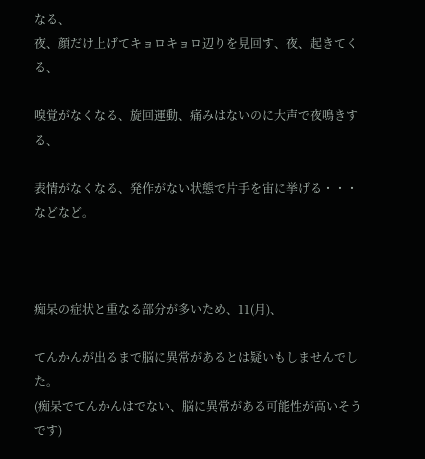なる、
夜、顔だけ上げてキョロキョロ辺りを見回す、夜、起きてくる、

嗅覚がなくなる、旋回運動、痛みはないのに大声で夜鳴きする、

表情がなくなる、発作がない状態で片手を宙に挙げる・・・などなど。



痴呆の症状と重なる部分が多いため、11(月)、

てんかんが出るまで脳に異常があるとは疑いもしませんでした。
(痴呆でてんかんはでない、脳に異常がある可能性が高いそうです)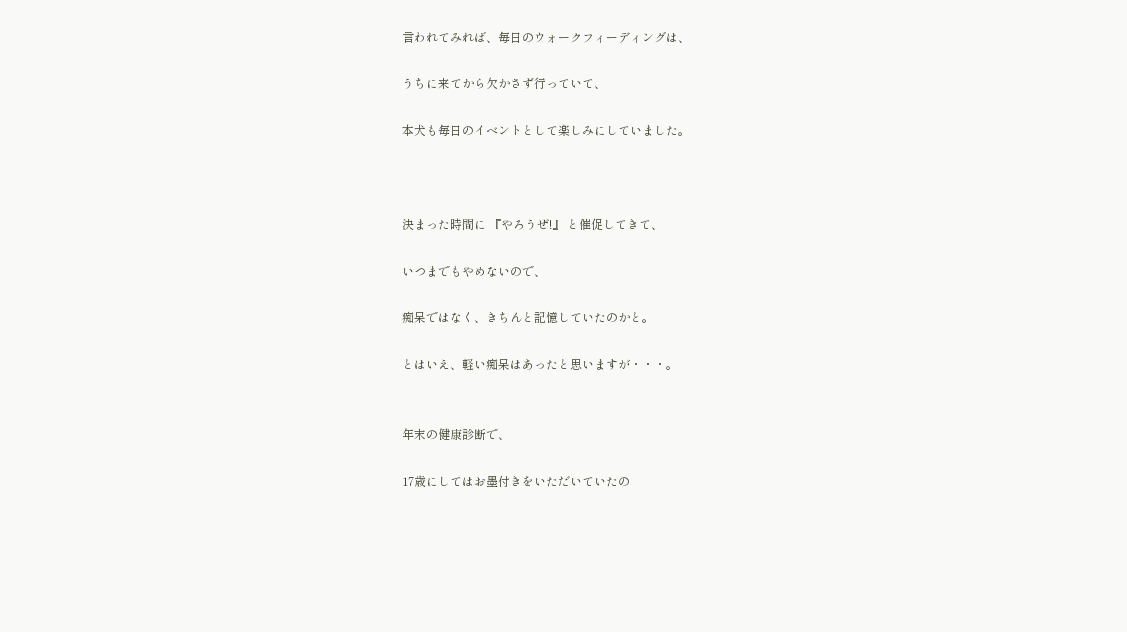言われてみれば、毎日のウォークフィーディングは、

うちに来てから欠かさず行っていて、

本犬も毎日のイベントとして楽しみにしていました。



決まった時間に 『やろうぜ!』 と催促してきて、

いつまでもやめないので、

痴呆ではなく、きちんと記憶していたのかと。

とはいえ、軽い痴呆はあったと思いますが・・・。


年末の健康診断で、

17歳にしてはお墨付きをいただいていたの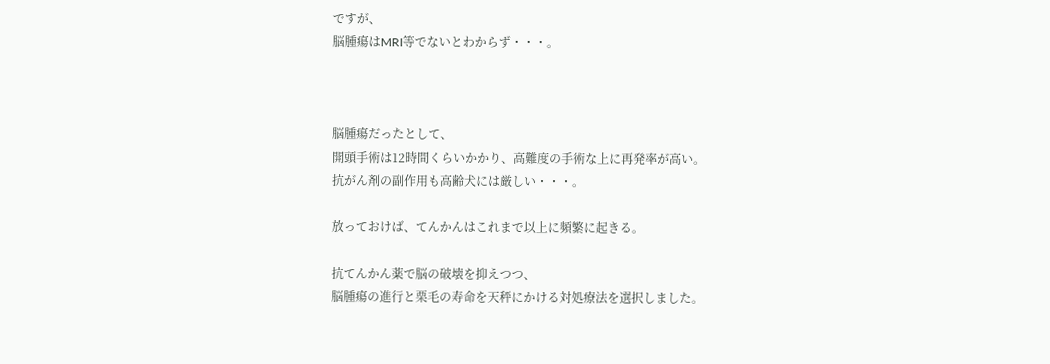ですが、
脳腫瘍はMRI等でないとわからず・・・。



脳腫瘍だったとして、
開頭手術は12時間くらいかかり、高難度の手術な上に再発率が高い。
抗がん剤の副作用も高齢犬には厳しい・・・。

放っておけば、てんかんはこれまで以上に頻繁に起きる。

抗てんかん薬で脳の破壊を抑えつつ、
脳腫瘍の進行と栗毛の寿命を天秤にかける対処療法を選択しました。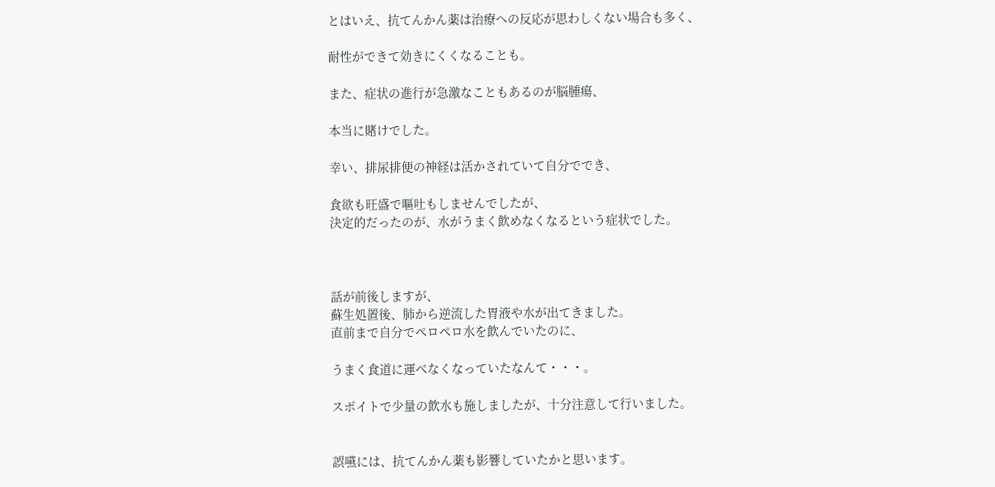とはいえ、抗てんかん薬は治療への反応が思わしくない場合も多く、

耐性ができて効きにくくなることも。

また、症状の進行が急激なこともあるのが脳腫瘍、

本当に賭けでした。

幸い、排尿排便の神経は活かされていて自分ででき、

食欲も旺盛で嘔吐もしませんでしたが、
決定的だったのが、水がうまく飲めなくなるという症状でした。



話が前後しますが、
蘇生処置後、肺から逆流した胃液や水が出てきました。
直前まで自分でペロペロ水を飲んでいたのに、

うまく食道に運べなくなっていたなんて・・・。

スポイトで少量の飲水も施しましたが、十分注意して行いました。


誤嚥には、抗てんかん薬も影響していたかと思います。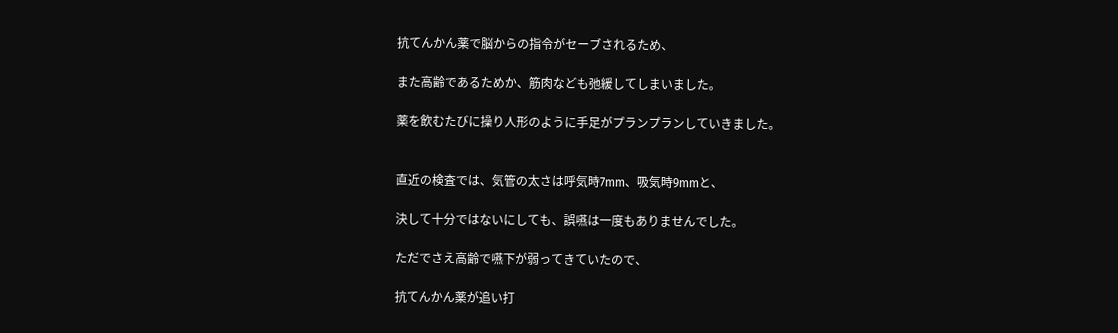抗てんかん薬で脳からの指令がセーブされるため、

また高齢であるためか、筋肉なども弛緩してしまいました。

薬を飲むたびに操り人形のように手足がプランプランしていきました。


直近の検査では、気管の太さは呼気時7mm、吸気時9mmと、

決して十分ではないにしても、誤嚥は一度もありませんでした。

ただでさえ高齢で嚥下が弱ってきていたので、

抗てんかん薬が追い打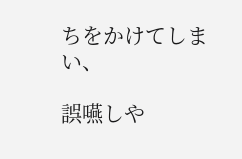ちをかけてしまい、

誤嚥しや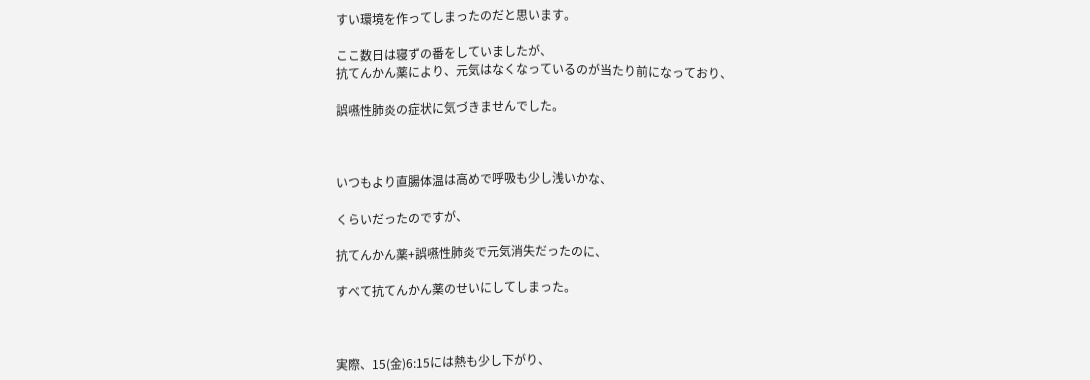すい環境を作ってしまったのだと思います。

ここ数日は寝ずの番をしていましたが、
抗てんかん薬により、元気はなくなっているのが当たり前になっており、

誤嚥性肺炎の症状に気づきませんでした。



いつもより直腸体温は高めで呼吸も少し浅いかな、

くらいだったのですが、

抗てんかん薬+誤嚥性肺炎で元気消失だったのに、

すべて抗てんかん薬のせいにしてしまった。



実際、15(金)6:15には熱も少し下がり、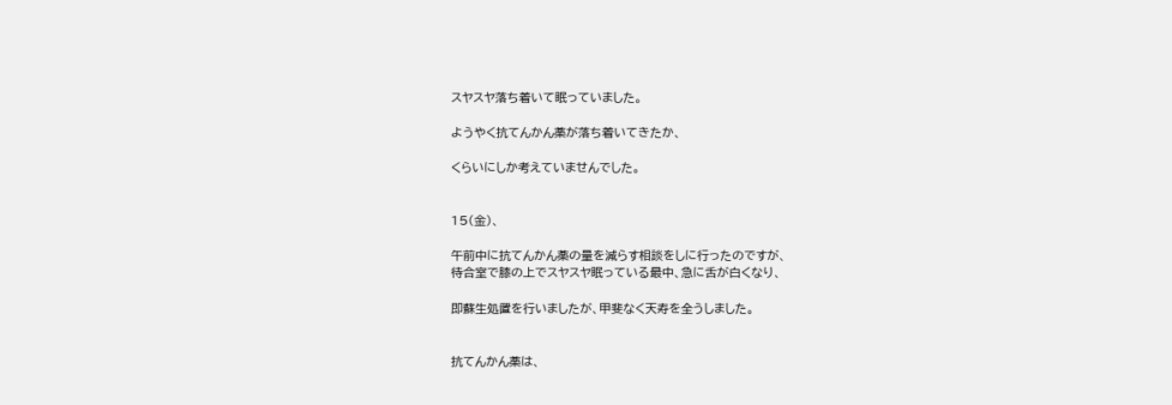スヤスヤ落ち着いて眠っていました。

ようやく抗てんかん薬が落ち着いてきたか、

くらいにしか考えていませんでした。


15(金)、

午前中に抗てんかん薬の量を減らす相談をしに行ったのですが、
待合室で膝の上でスヤスヤ眠っている最中、急に舌が白くなり、

即蘇生処置を行いましたが、甲斐なく天寿を全うしました。


抗てんかん薬は、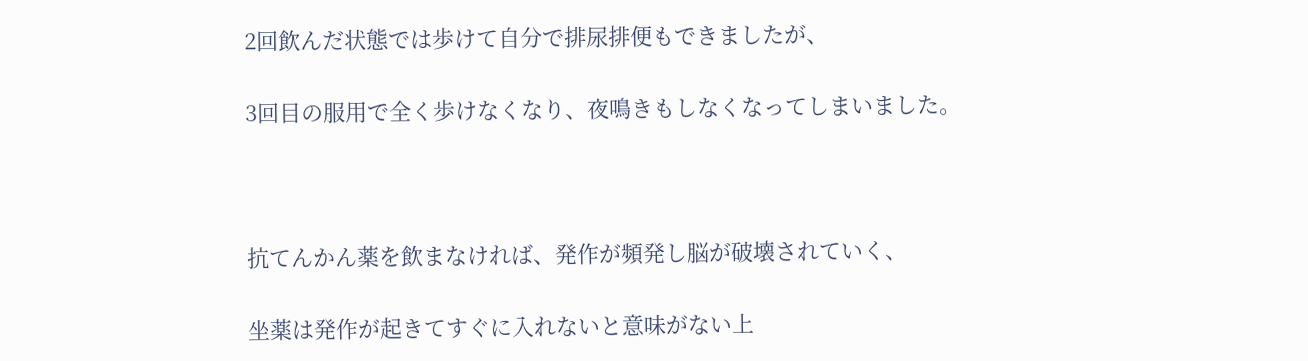2回飲んだ状態では歩けて自分で排尿排便もできましたが、

3回目の服用で全く歩けなくなり、夜鳴きもしなくなってしまいました。



抗てんかん薬を飲まなければ、発作が頻発し脳が破壊されていく、

坐薬は発作が起きてすぐに入れないと意味がない上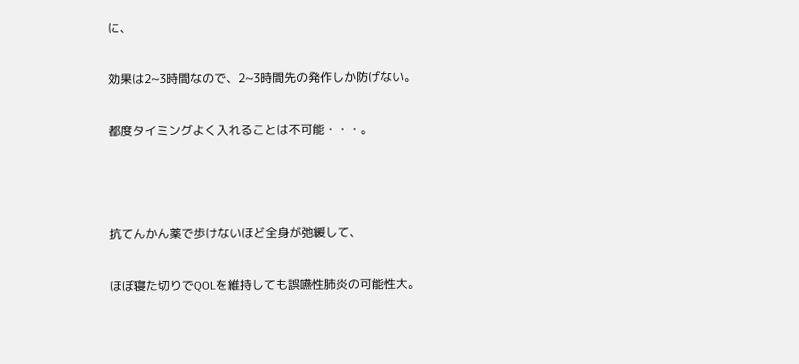に、

効果は2~3時間なので、2~3時間先の発作しか防げない。

都度タイミングよく入れることは不可能・・・。



抗てんかん薬で歩けないほど全身が弛緩して、

ほぼ寝た切りでQOLを維持しても誤嚥性肺炎の可能性大。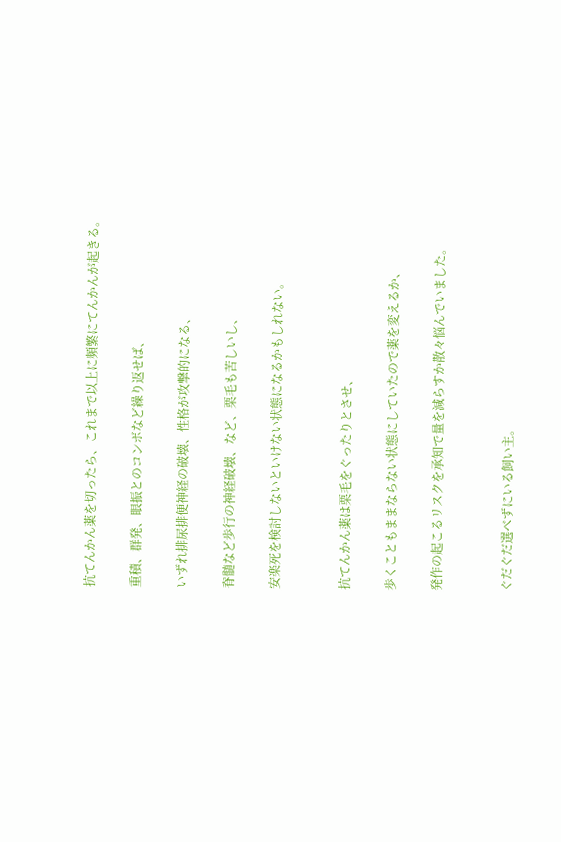抗てんかん薬を切ったら、これまで以上に頻繁にてんかんが起きる。

重積、群発、眼振とのコンボなど繰り返せば、

いずれ排尿排便神経の破壊、性格が攻撃的になる、

脊髄など歩行の神経破壊、など、栗毛も苦しいし、

安楽死を検討しないといけない状態になるかもしれない。


抗てんかん薬は栗毛をぐったりとさせ、

歩くこともままならない状態にしていたので薬を変えるか、

発作の起こるリスクを承知で量を減らすか散々悩んでいました。


ぐだぐだ選べずにいる飼い主。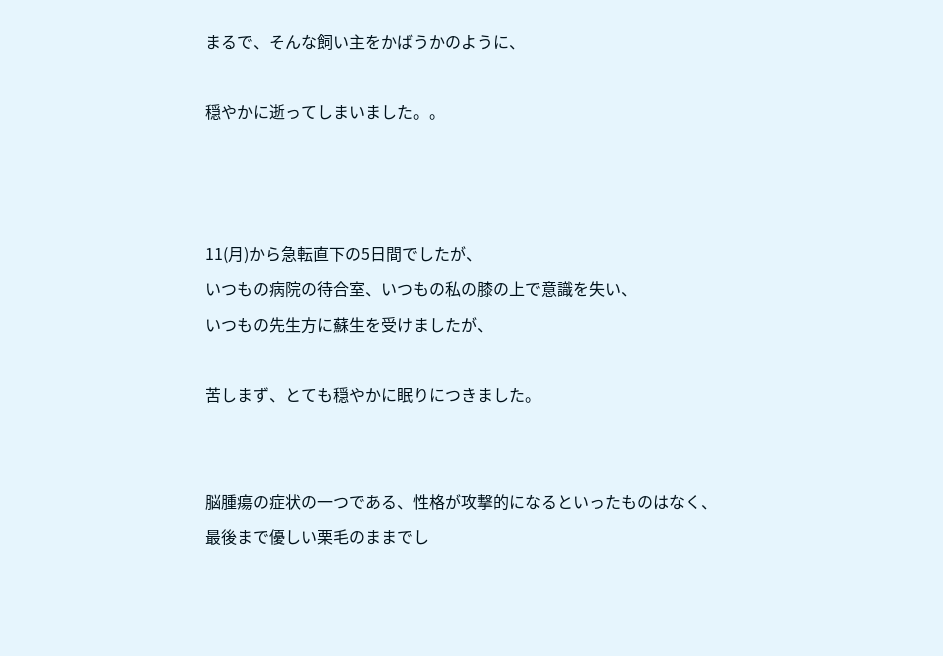まるで、そんな飼い主をかばうかのように、

穏やかに逝ってしまいました。。



11(月)から急転直下の5日間でしたが、
いつもの病院の待合室、いつもの私の膝の上で意識を失い、
いつもの先生方に蘇生を受けましたが、

苦しまず、とても穏やかに眠りにつきました。


脳腫瘍の症状の一つである、性格が攻撃的になるといったものはなく、
最後まで優しい栗毛のままでし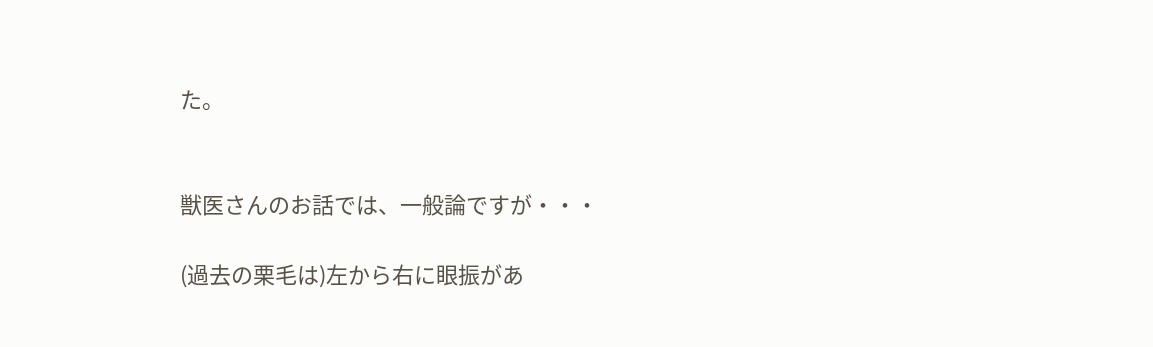た。


獣医さんのお話では、一般論ですが・・・

(過去の栗毛は)左から右に眼振があ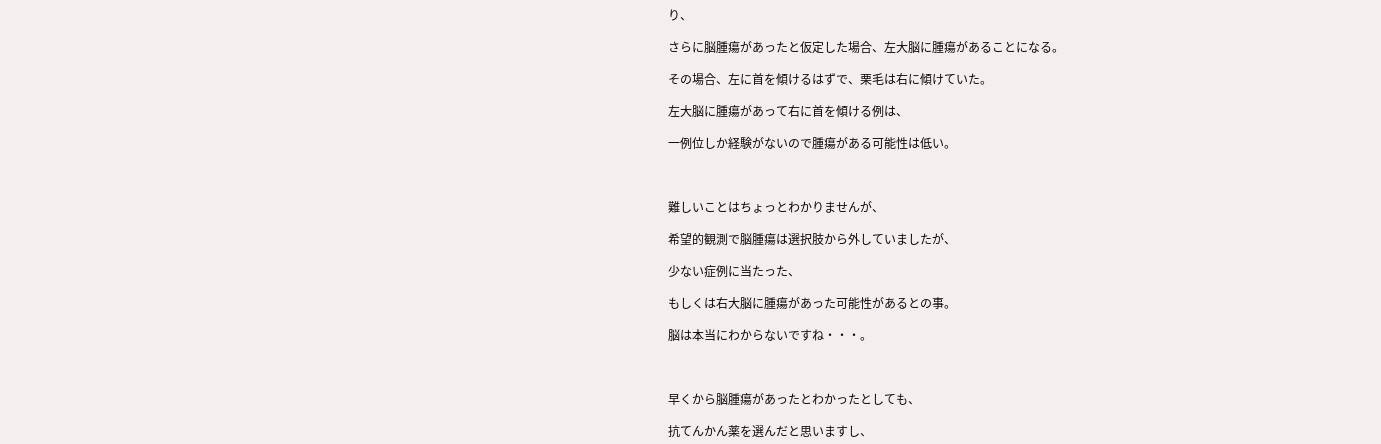り、

さらに脳腫瘍があったと仮定した場合、左大脳に腫瘍があることになる。

その場合、左に首を傾けるはずで、栗毛は右に傾けていた。

左大脳に腫瘍があって右に首を傾ける例は、

一例位しか経験がないので腫瘍がある可能性は低い。



難しいことはちょっとわかりませんが、

希望的観測で脳腫瘍は選択肢から外していましたが、

少ない症例に当たった、

もしくは右大脳に腫瘍があった可能性があるとの事。

脳は本当にわからないですね・・・。



早くから脳腫瘍があったとわかったとしても、

抗てんかん薬を選んだと思いますし、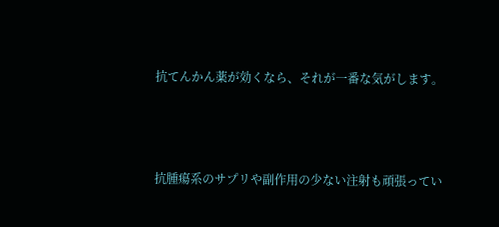抗てんかん薬が効くなら、それが一番な気がします。



抗腫瘍系のサプリや副作用の少ない注射も頑張ってい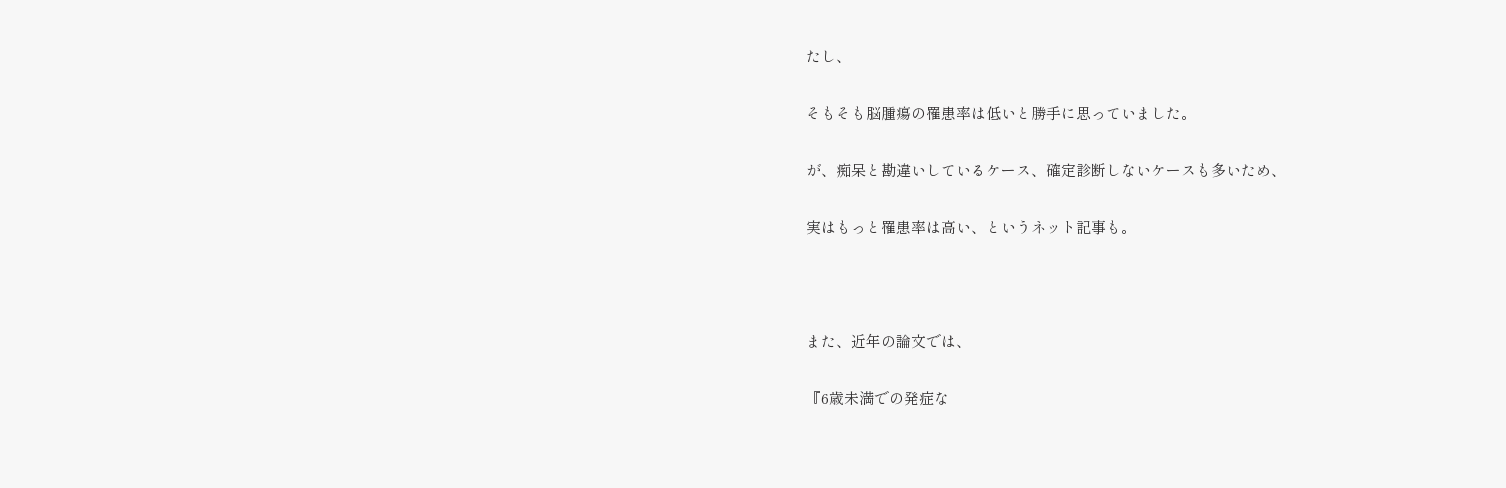たし、

そもそも脳腫瘍の罹患率は低いと勝手に思っていました。

が、痴呆と勘違いしているケース、確定診断しないケースも多いため、

実はもっと罹患率は高い、というネット記事も。



また、近年の論文では、

『6歳未満での発症な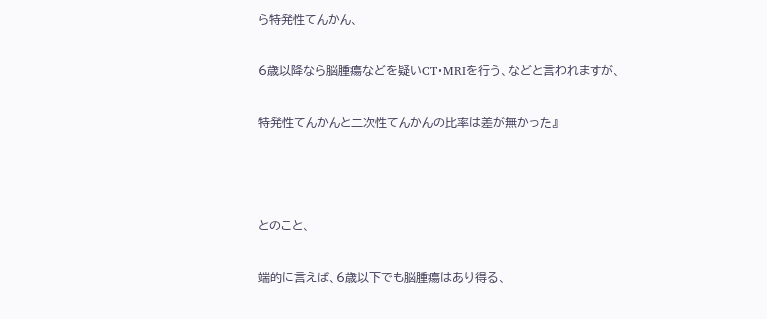ら特発性てんかん、

6歳以降なら脳腫瘍などを疑いCT・MRIを行う、などと言われますが、

特発性てんかんと二次性てんかんの比率は差が無かった』



とのこと、

端的に言えば、6歳以下でも脳腫瘍はあり得る、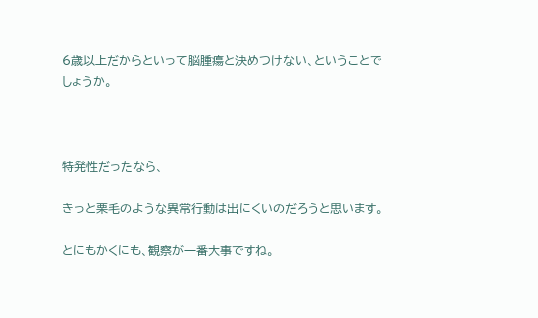6歳以上だからといって脳腫瘍と決めつけない、ということでしょうか。



特発性だったなら、

きっと栗毛のような異常行動は出にくいのだろうと思います。

とにもかくにも、観察が一番大事ですね。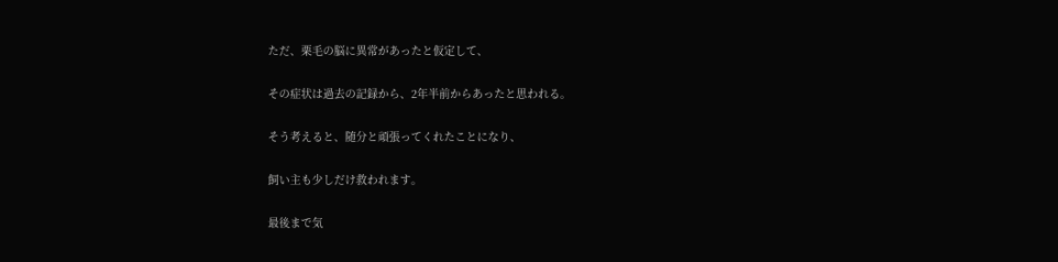ただ、栗毛の脳に異常があったと仮定して、

その症状は過去の記録から、2年半前からあったと思われる。

そう考えると、随分と頑張ってくれたことになり、

飼い主も少しだけ救われます。

最後まで気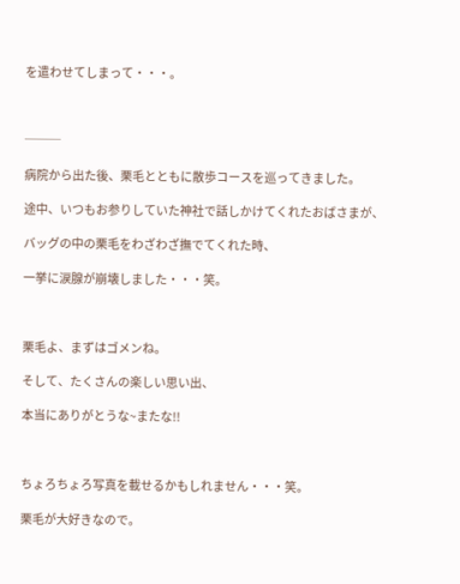を遣わせてしまって・・・。



───

病院から出た後、栗毛とともに散歩コースを巡ってきました。

途中、いつもお参りしていた神社で話しかけてくれたおばさまが、

バッグの中の栗毛をわざわざ撫でてくれた時、

一挙に涙腺が崩壊しました・・・笑。



栗毛よ、まずはゴメンね。

そして、たくさんの楽しい思い出、

本当にありがとうな~またな!!



ちょろちょろ写真を載せるかもしれません・・・笑。

栗毛が大好きなので。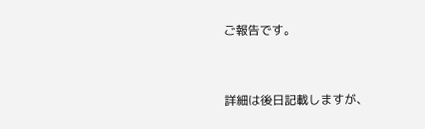ご報告です。



詳細は後日記載しますが、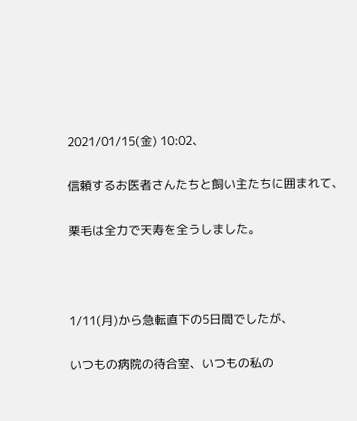2021/01/15(金) 10:02、

信頼するお医者さんたちと飼い主たちに囲まれて、

栗毛は全力で天寿を全うしました。



1/11(月)から急転直下の5日間でしたが、

いつもの病院の待合室、いつもの私の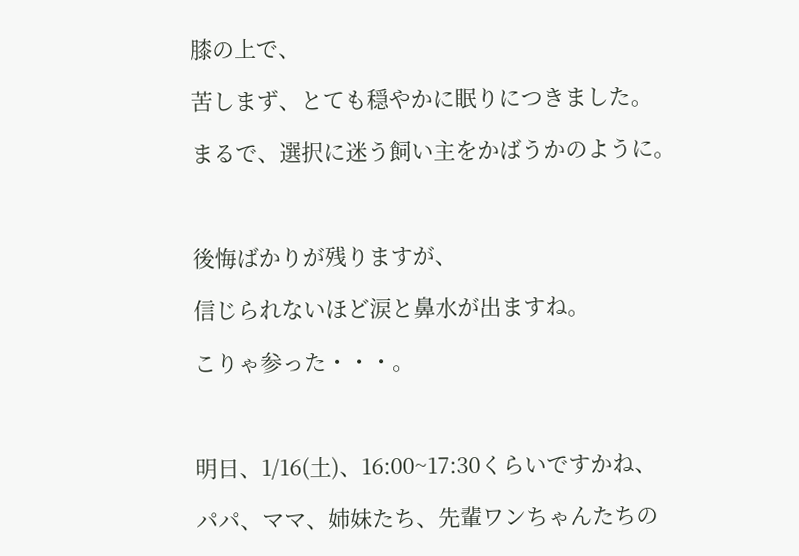膝の上で、

苦しまず、とても穏やかに眠りにつきました。

まるで、選択に迷う飼い主をかばうかのように。



後悔ばかりが残りますが、

信じられないほど涙と鼻水が出ますね。

こりゃ参った・・・。



明日、1/16(土)、16:00~17:30くらいですかね、

パパ、ママ、姉妹たち、先輩ワンちゃんたちの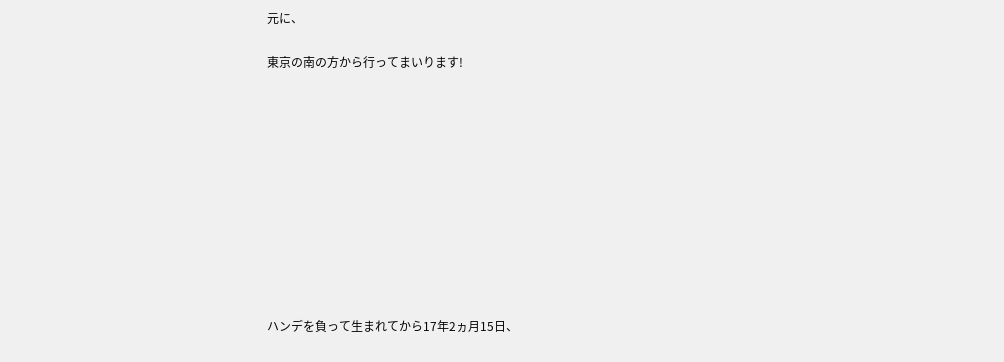元に、

東京の南の方から行ってまいります!











ハンデを負って生まれてから17年2ヵ月15日、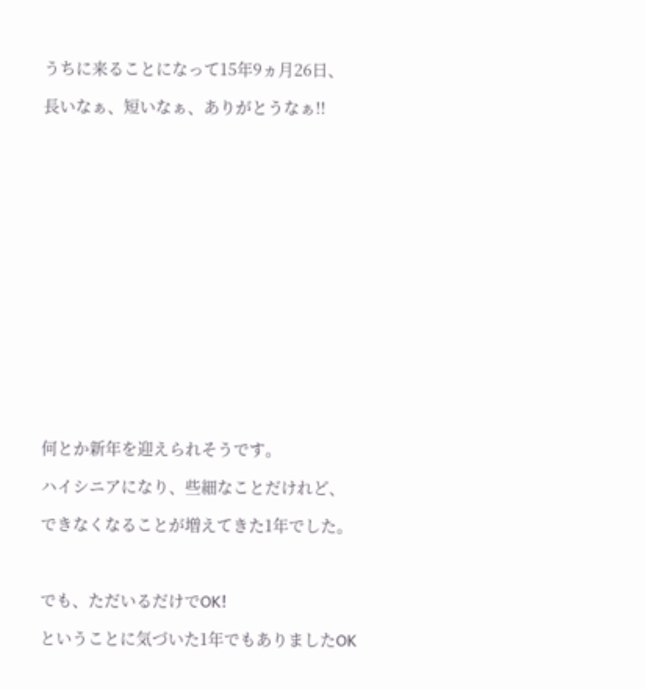うちに来ることになって15年9ヵ月26日、

長いなぁ、短いなぁ、ありがとうなぁ!!

















何とか新年を迎えられそうです。

ハイシニアになり、些細なことだけれど、

できなくなることが増えてきた1年でした。



でも、ただいるだけでOK!

ということに気づいた1年でもありましたOK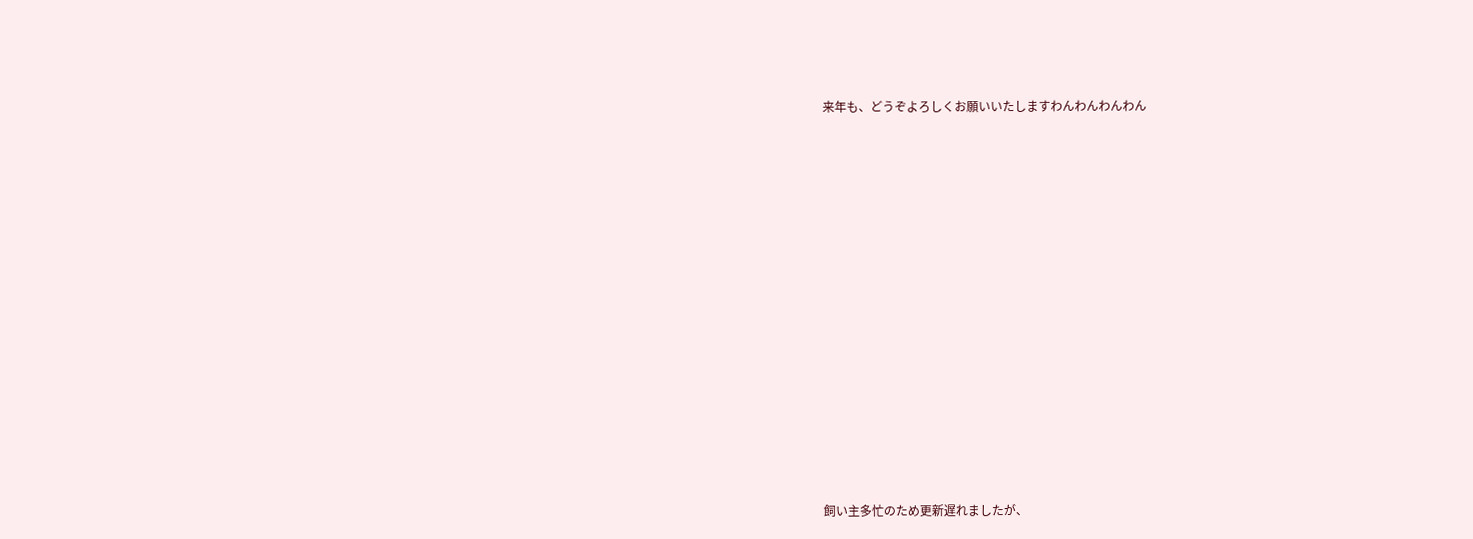来年も、どうぞよろしくお願いいたしますわんわんわんわん





















飼い主多忙のため更新遅れましたが、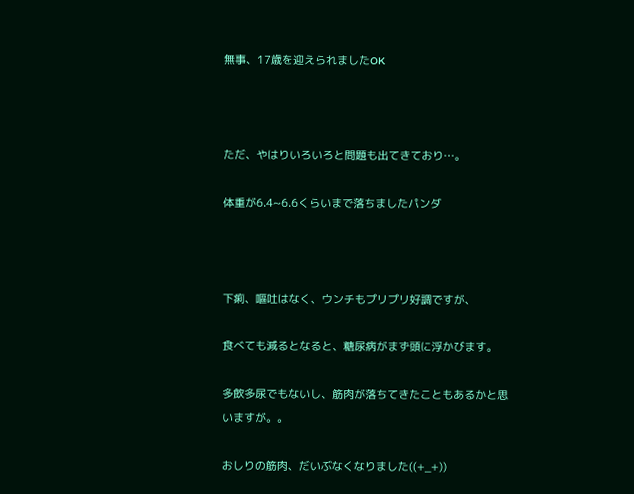無事、17歳を迎えられましたOK



ただ、やはりいろいろと問題も出てきており…。

体重が6.4~6.6くらいまで落ちましたパンダ



下痢、嘔吐はなく、ウンチもプリプリ好調ですが、

食べても減るとなると、糖尿病がまず頭に浮かびます。

多飲多尿でもないし、筋肉が落ちてきたこともあるかと思いますが。。

おしりの筋肉、だいぶなくなりました((+_+))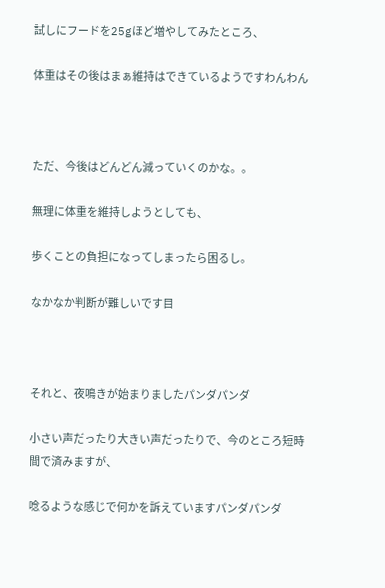試しにフードを25gほど増やしてみたところ、

体重はその後はまぁ維持はできているようですわんわん



ただ、今後はどんどん減っていくのかな。。

無理に体重を維持しようとしても、

歩くことの負担になってしまったら困るし。

なかなか判断が難しいです目



それと、夜鳴きが始まりましたパンダパンダ

小さい声だったり大きい声だったりで、今のところ短時間で済みますが、

唸るような感じで何かを訴えていますパンダパンダ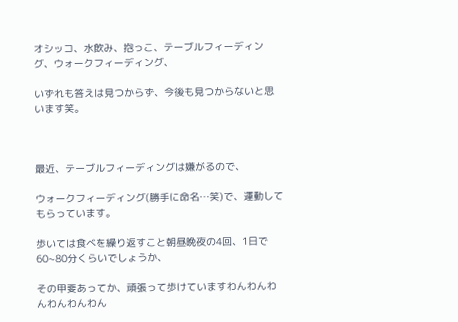オシッコ、水飲み、抱っこ、テーブルフィーディング、ウォークフィーディング、

いずれも答えは見つからず、今後も見つからないと思います笑。



最近、テーブルフィーディングは嫌がるので、

ウォークフィーディング(勝手に命名…笑)で、運動してもらっています。

歩いては食べを繰り返すこと朝昼晩夜の4回、1日で60~80分くらいでしょうか、

その甲斐あってか、頑張って歩けていますわんわんわんわんわんわん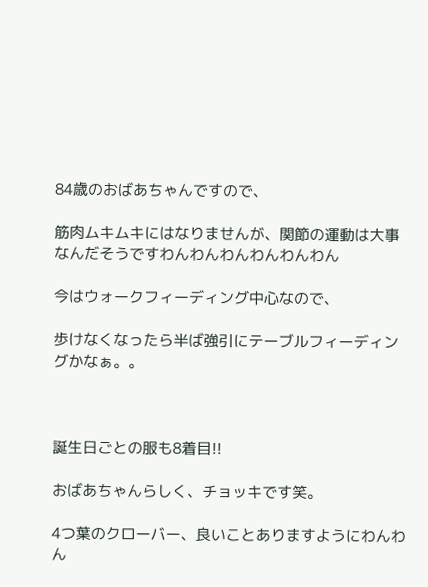84歳のおばあちゃんですので、

筋肉ムキムキにはなりませんが、関節の運動は大事なんだそうですわんわんわんわんわんわん

今はウォークフィーディング中心なので、

歩けなくなったら半ば強引にテーブルフィーディングかなぁ。。



誕生日ごとの服も8着目!!

おばあちゃんらしく、チョッキです笑。

4つ葉のクローバー、良いことありますようにわんわん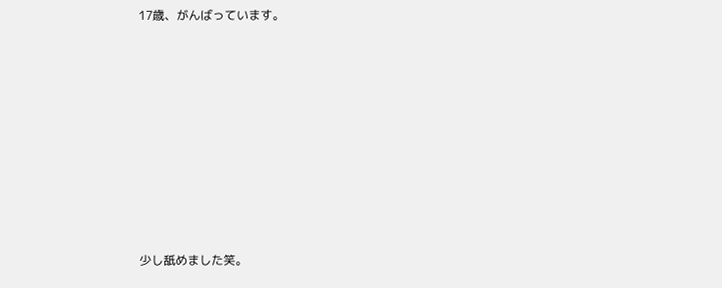17歳、がんばっています。









少し舐めました笑。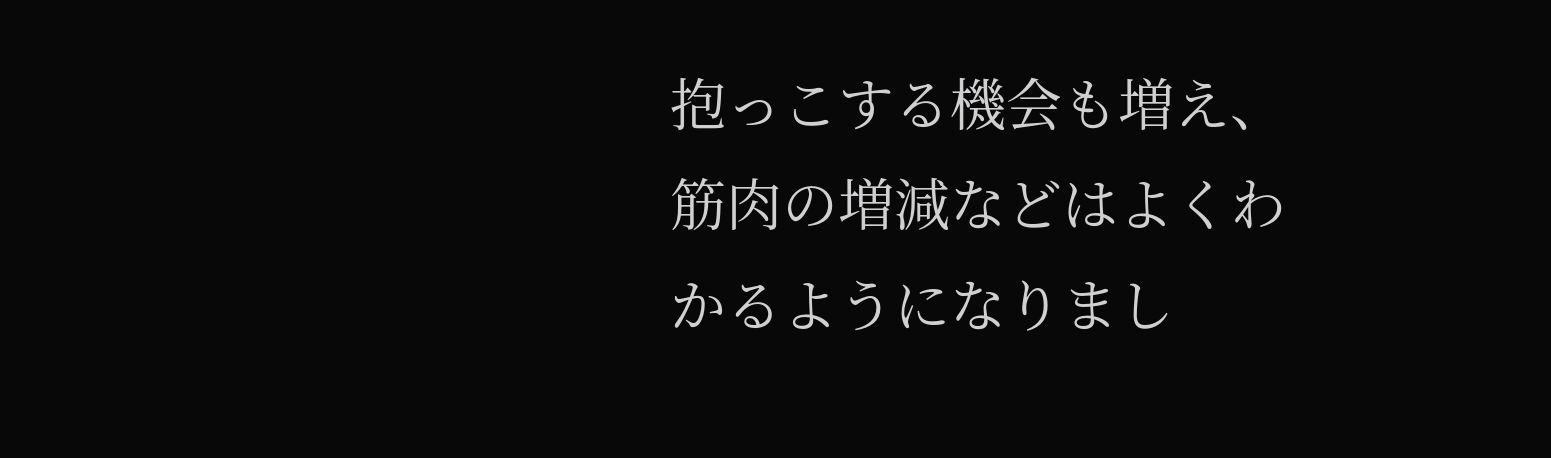抱っこする機会も増え、筋肉の増減などはよくわかるようになりまし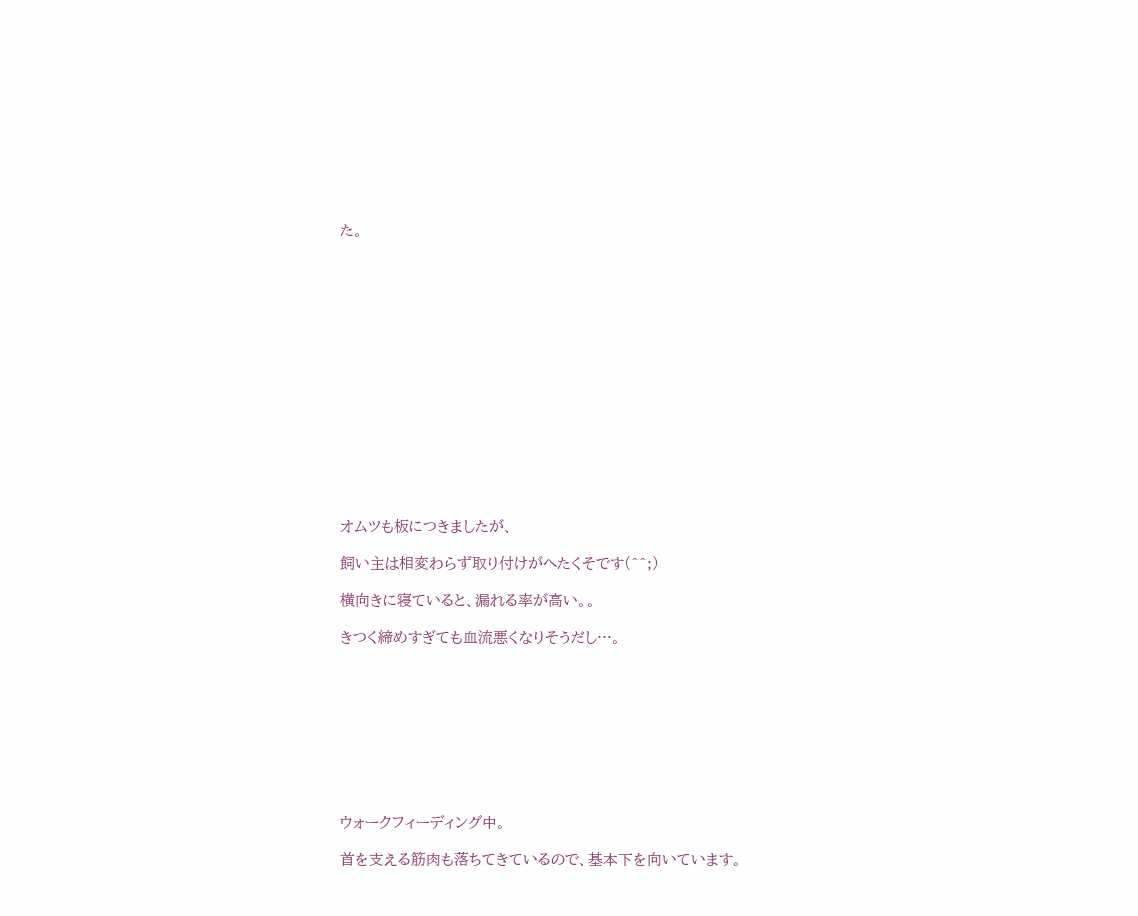た。















オムツも板につきましたが、

飼い主は相変わらず取り付けがへたくそです(^^;)

横向きに寝ていると、漏れる率が高い。。

きつく締めすぎても血流悪くなりそうだし…。









ウォークフィーディング中。

首を支える筋肉も落ちてきているので、基本下を向いています。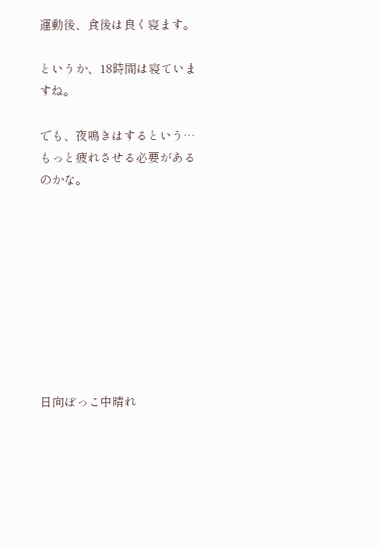運動後、食後は良く寝ます。

というか、18時間は寝ていますね。

でも、夜鳴きはするという…もっと疲れさせる必要があるのかな。









日向ぼっこ中晴れ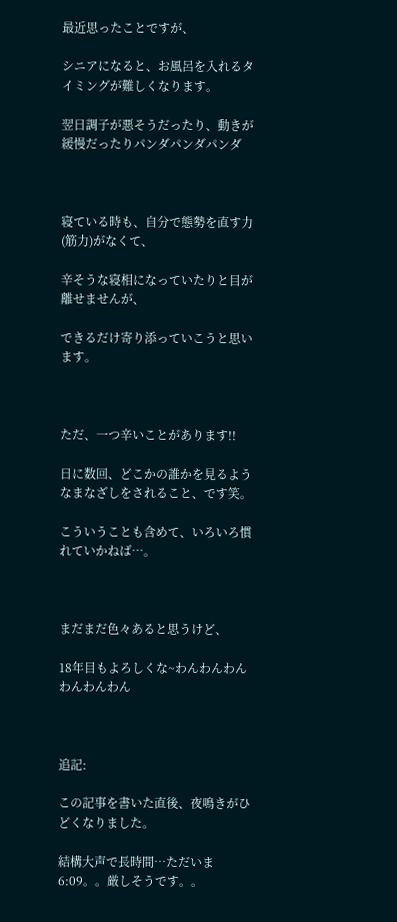最近思ったことですが、

シニアになると、お風呂を入れるタイミングが難しくなります。

翌日調子が悪そうだったり、動きが緩慢だったりパンダパンダパンダ



寝ている時も、自分で態勢を直す力(筋力)がなくて、

辛そうな寝相になっていたりと目が離せませんが、

できるだけ寄り添っていこうと思います。



ただ、一つ辛いことがあります!!

日に数回、どこかの誰かを見るようなまなざしをされること、です笑。

こういうことも含めて、いろいろ慣れていかねば…。



まだまだ色々あると思うけど、

18年目もよろしくな~わんわんわんわんわんわん



追記:

この記事を書いた直後、夜鳴きがひどくなりました。

結構大声で長時間…ただいま6:09。。厳しそうです。。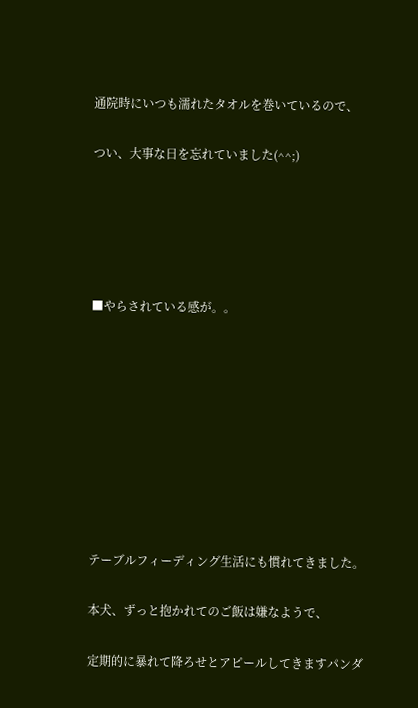通院時にいつも濡れたタオルを巻いているので、

つい、大事な日を忘れていました(^^;)





■やらされている感が。。









テーブルフィーディング生活にも慣れてきました。

本犬、ずっと抱かれてのご飯は嫌なようで、

定期的に暴れて降ろせとアピールしてきますパンダ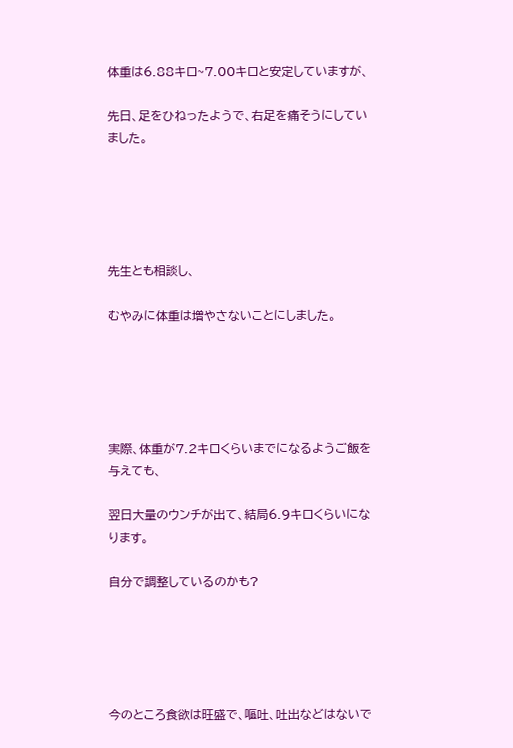体重は6.88キロ~7.00キロと安定していますが、

先日、足をひねったようで、右足を痛そうにしていました。





先生とも相談し、

むやみに体重は増やさないことにしました。





実際、体重が7.2キロくらいまでになるようご飯を与えても、

翌日大量のウンチが出て、結局6.9キロくらいになります。

自分で調整しているのかも?





今のところ食欲は旺盛で、嘔吐、吐出などはないで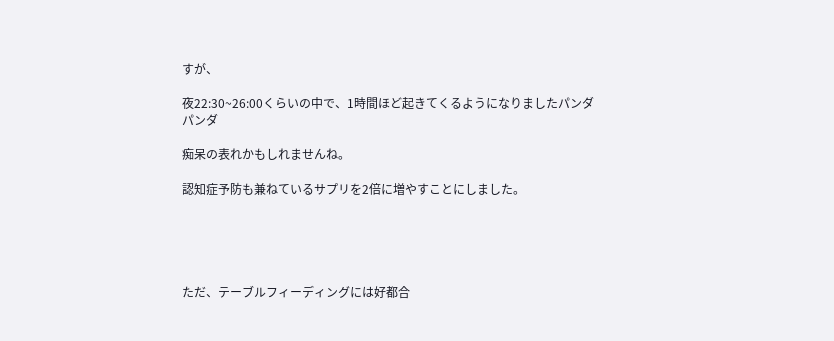すが、

夜22:30~26:00くらいの中で、1時間ほど起きてくるようになりましたパンダパンダ

痴呆の表れかもしれませんね。

認知症予防も兼ねているサプリを2倍に増やすことにしました。





ただ、テーブルフィーディングには好都合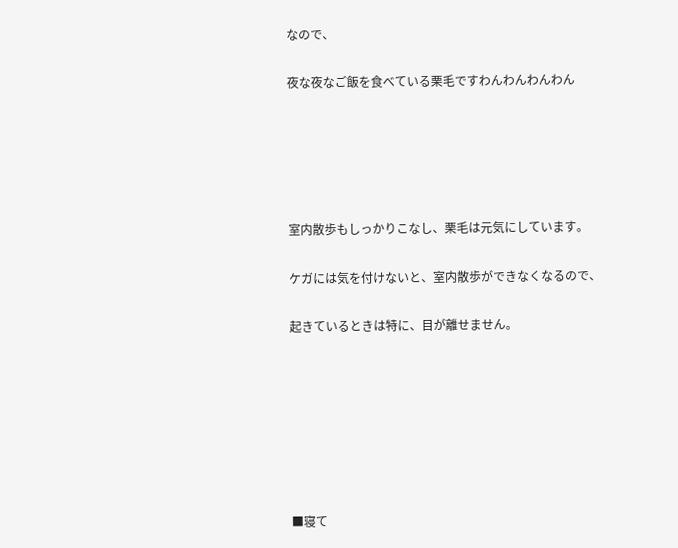なので、

夜な夜なご飯を食べている栗毛ですわんわんわんわん





室内散歩もしっかりこなし、栗毛は元気にしています。

ケガには気を付けないと、室内散歩ができなくなるので、

起きているときは特に、目が離せません。







■寝て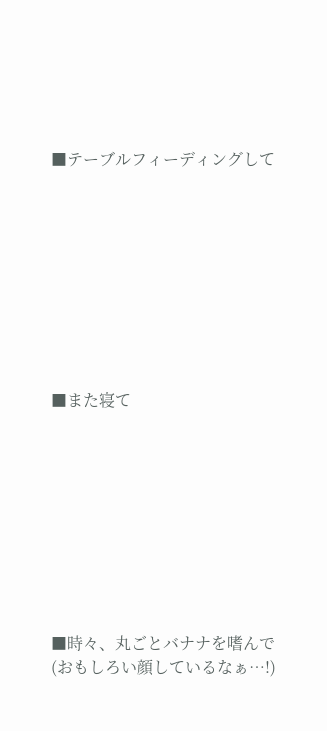■テーブルフィーディングして









■また寝て









■時々、丸ごとバナナを嗜んで (おもしろい顔しているなぁ…!)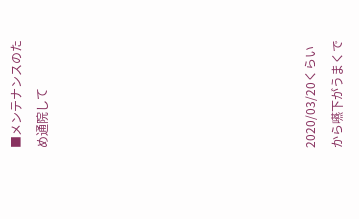■メンテナンスのため通院して









2020/03/20くらいから嚥下がうまくで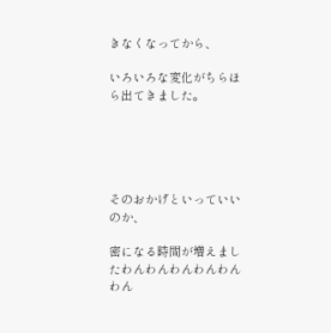きなくなってから、

いろいろな変化がちらほら出てきました。





そのおかげといっていいのか、

密になる時間が増えましたわんわんわんわんわんわん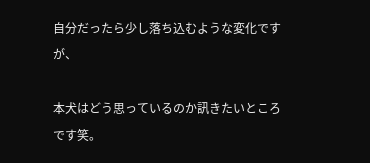自分だったら少し落ち込むような変化ですが、

本犬はどう思っているのか訊きたいところです笑。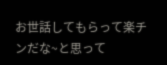お世話してもらって楽チンだな~と思って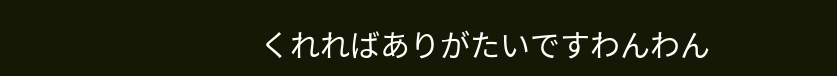くれればありがたいですわんわん